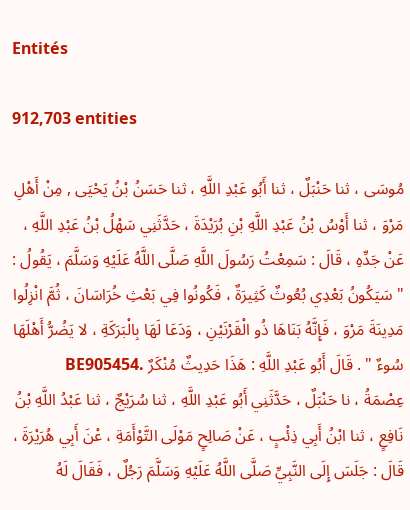Entités

912,703 entities

مُوسَى ، ثنا حَنْبَلٌ ، ثنا أَبُو عَبْدِ اللَّهِ ، ثنا حَسَنُ بْنُ يَحْيَى , مِنْ أَهْلِ مَرْوَ ، ثنا أَوْسُ بْنُ عَبْدِ اللَّهِ بْنِ بُرَيْدَةَ ، حَدَّثَنِي سَهْلُ بْنُ عَبْدِ اللَّهِ ، عَنْ جَدِّهِ ، قَالَ : سَمِعْتُ رَسُولَ اللَّهِ صَلَّى اللَّهُ عَلَيْهِ وَسَلَّمَ ، يَقُولُ : " سَيَكُونُ بَعْدِي بُعُوثٌ كَثِيرَةٌ ، فَكُونُوا فِي بَعْثِ خُرَاسَانَ ، ثُمَّ انْزِلُوا مَدِينَةَ مَرْوَ ، فَإِنَّهُ بَنَاهَا ذُو الْقَرْنَيْنِ ، وَدَعَا لَهَا بِالْبَرَكَةِ ، لا يَضُرُّ أَهْلَهَا سُوءٌ " . قَالَ أَبُو عَبْدِ اللَّهِ : هَذَا حَدِيثٌ مُنْكَرٌ .BE905454
عِصْمَةُ ، نا حَنْبَلٌ ، حَدَّثَنِي أَبُو عَبْدِ اللَّهِ ، ثنا سُرَيْجٌ ، ثنا عَبْدُ اللَّهِ بْنُ نَافِعٍ ، ثنا ابْنُ أَبِي ذِئْبٍ ، عَنْ صَالِحٍ مَوْلَى التَّوْأَمَةِ ، عْنَ أَبِي هُرَيْرَةَ ، قَالَ : جَلَسَ إِلَى النَّبِيِّ صَلَّى اللَّهُ عَلَيْهِ وَسَلَّمَ رَجُلٌ ، فَقَالَ لَهُ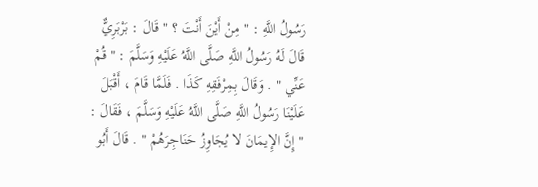رَسُولُ اللَّهِ : " مِنْ أَيْنَ أَنْتَ ؟ " قَالَ : بَرْبَرِيٌّ قَالَ لَهُ رَسُولُ اللَّهِ صَلَّى اللَّهُ عَلَيْهِ وَسَلَّمَ : " قُمْ عَنِّي " . وَقَالَ بِمِرْفَقِهِ كَذَا . فَلَمَّا قَامَ ، أَقْبَلَ عَلَيْنَا رَسُولُ اللَّهِ صَلَّى اللَّهُ عَلَيْهِ وَسَلَّمَ ، فَقَالَ : " إِنَّ الإِيمَانَ لا يُجَاوِزُ حَنَاجِرَهُمْ " . قَالَ أَبُو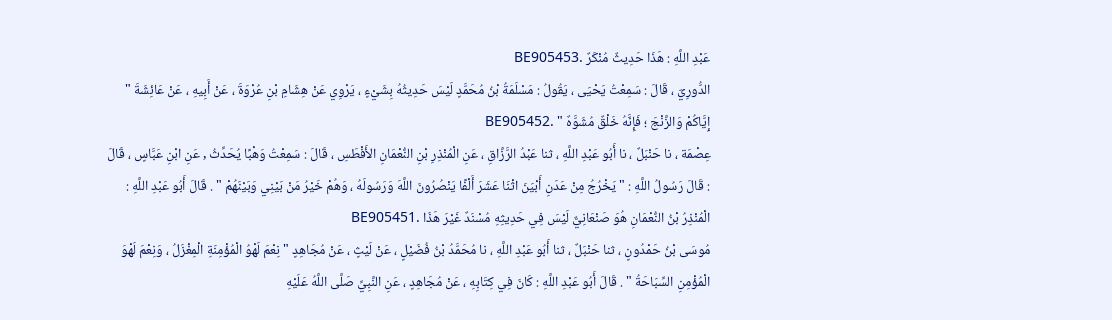عَبْدِ اللَّهِ : هَذَا حَدِيثٌ مُنْكَرٌ .BE905453
الدُّورِيّ ، قَالَ : سَمِعْتُ يَحْيَى ، يَقُولُ : مَسْلَمَةُ بْنُ مُحَمَّدٍ لَيْسَ حَدِيثُهُ بِشَيْءٍ ، يَرْوِي عَنْ هِشَامِ بْنِ عُرْوَةَ ، عَنْ أَبِيهِ ، عَنْ عَائِشَةَ " إِيَّاكُمْ وَالزَّنْجَ ؛ فَإِنَّهُ خَلْقٌ مُشَوَّهٌ " .BE905452
عِصْمَة ، نا حَنْبَلٌ ، نا أَبُو عَبْدِ اللَّهِ ، ثنا عَبْدُ الرَّزَّاقِ ، عَنِ الْمُنْذِرِ بْنِ النُّعْمَانِ الأَفْطَسِ ، قَالَ : سَمِعْتُ وَهْبًا يُحَدِّثُ , عَنِ ابْنِ عَبَّاسٍ ، قَالَ : قَالَ رَسُولُ اللَّهِ : " يَخْرُجُ مِنْ عَدَنِ أَبْيَنَ اثْنَا عَشَرَ أَلْفًا يَنْصُرُونَ اللَّهَ وَرَسُولَهُ ، وَهُمْ خَيْرُ مَنْ بَيْنِي وَبَيْنَهُمْ " . قَالَ أَبُو عَبْدِ اللَّهِ : الْمُنْذِرُ بْنُ النُّعْمَانِ هُوَ صَنْعَانِيٌّ لَيْسَ فِي حَدِيثِهِ مُسْنَدٌ غَيْرَ هَذَا .BE905451
مُوسَى بْنُ حَمْدُونٍ ، ثنا حَنْبَلٌ ، ثنا أَبُو عَبْدِ اللَّهِ ، نا مُحَمَّدُ بْنُ فُضَيْلٍ ، عَنْ لَيْثٍ ، عَنْ مُجَاهِدٍ " نِعْمَ لَهْوُ الْمُؤْمِنَةِ الْمِغْزَلُ ، وَنِعْمَ لَهْوَ الْمُؤْمِنِ السِّبَاحَةُ " . قَالَ أَبُو عَبْدِ اللَّهِ : كَانَ فِي كِتَابِهِ ، عَنْ مُجَاهِدٍ ، عَنِ النَّبِيِّ صَلَّى اللَّهُ عَلَيْهِ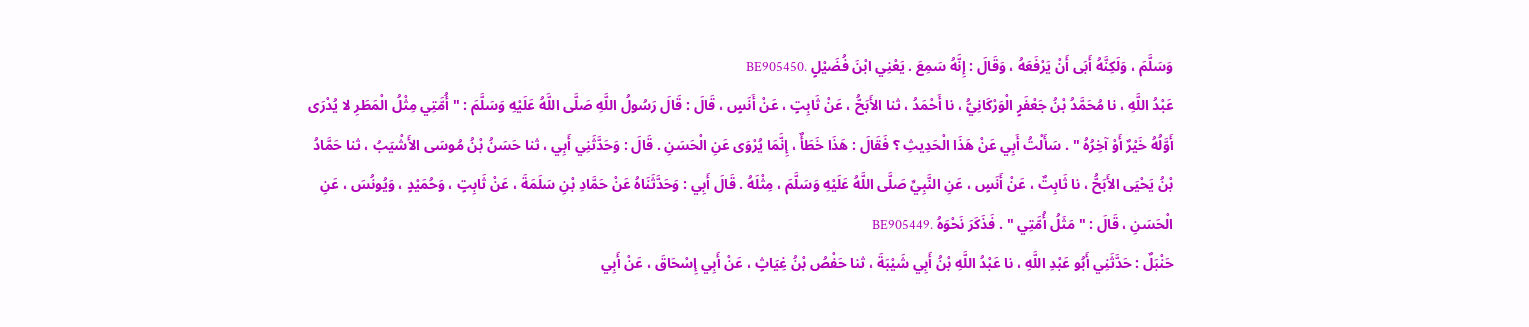وَسَلَّمَ ، وَلَكِنَّهُ أَبَى أَنْ يَرْفَعَهُ ، وَقَالَ : إِنَّهُ سَمِعَ . يَعْنِي ابْنَ فُضَيْلٍ .BE905450
عَبْدُ اللَّهِ ، نا مُحَمَّدُ بْنُ جَعْفَرٍ الْوَرْكَانِيُّ ، نا أَحْمَدُ ، ثنا الأَبَحُّ ، عَنْ ثَابِتٍ ، عَنْ أَنَسٍ ، قَالَ : قَالَ رَسُولُ اللَّهِ صَلَّى اللَّهُ عَلَيْهِ وَسَلَّمَ : " أُمَّتِي مِثْلُ الْمَطَرِ لا يُدْرَى أَوَّلُهُ خَيْرٌ أَوْ آخِرُهُ " . سَأَلْتُ أَبِي عَنْ هَذَا الْحَدِيثِ ؟ فَقَالَ : هَذَا خَطَأٌ ، إِنَّمَا يُرْوَى عَنِ الْحَسَنِ . قَالَ : وَحَدَّثَنِي أَبِي ، ثنا حَسَنُ بْنُ مُوسَى الأَشْيَبُ ، ثنا حَمَّادُ بْنُ يَحْيَى الأَبَحُّ ، نا ثَابِتٌ ، عَنْ أَنَسٍ ، عَنِ النَّبِيِّ صَلَّى اللَّهُ عَلَيْهِ وَسَلَّمَ ، مِثْلَهُ . قَالَ أَبِي : وَحَدَّثَنَاهُ عَنْ حَمَّادِ بْنِ سَلَمَةَ ، عَنْ ثَابِتٍ ، وَحُمَيْدٍ ، وَيُونُسَ ، عَنِ الْحَسَنِ ، قَالَ : " مَثَلُ أُمَّتِي " . فَذَكَرَ نَحْوَهُ .BE905449
حَنْبَلٌ : حَدَّثَنِي أَبُو عَبْدِ اللَّهِ ، نا عَبْدُ اللَّهِ بْنُ أَبِي شَيْبَةَ ، ثنا حَفْصُ بْنُ غِيَاثٍ ، عَنْ أَبِي إِسْحَاقَ ، عَنْ أَبِي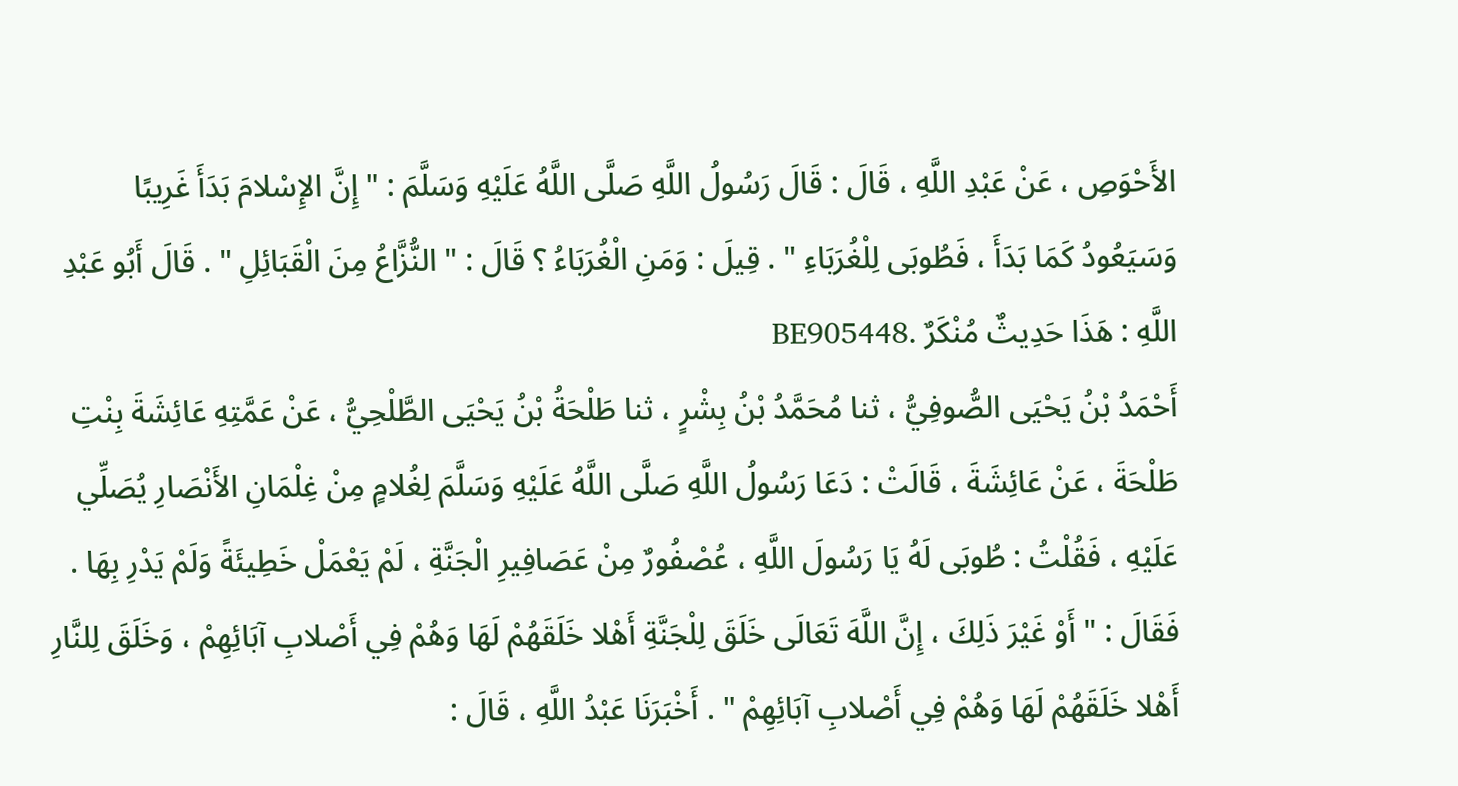الأَحْوَصِ ، عَنْ عَبْدِ اللَّهِ ، قَالَ : قَالَ رَسُولُ اللَّهِ صَلَّى اللَّهُ عَلَيْهِ وَسَلَّمَ : " إِنَّ الإِسْلامَ بَدَأَ غَرِيبًا وَسَيَعُودُ كَمَا بَدَأَ ، فَطُوبَى لِلْغُرَبَاءِ " . قِيلَ : وَمَنِ الْغُرَبَاءُ ؟ قَالَ : " النُّزَّاعُ مِنَ الْقَبَائِلِ " . قَالَ أَبُو عَبْدِ اللَّهِ : هَذَا حَدِيثٌ مُنْكَرٌ .BE905448
أَحْمَدُ بْنُ يَحْيَى الصُّوفِيُّ ، ثنا مُحَمَّدُ بْنُ بِشْرٍ ، ثنا طَلْحَةُ بْنُ يَحْيَى الطَّلْحِيُّ ، عَنْ عَمَّتِهِ عَائِشَةَ بِنْتِ طَلْحَةَ ، عَنْ عَائِشَةَ ، قَالَتْ : دَعَا رَسُولُ اللَّهِ صَلَّى اللَّهُ عَلَيْهِ وَسَلَّمَ لِغُلامٍ مِنْ غِلْمَانِ الأَنْصَارِ يُصَلِّي عَلَيْهِ ، فَقُلْتُ : طُوبَى لَهُ يَا رَسُولَ اللَّهِ ، عُصْفُورٌ مِنْ عَصَافِيرِ الْجَنَّةِ ، لَمْ يَعْمَلْ خَطِيئَةً وَلَمْ يَدْرِ بِهَا . فَقَالَ : " أَوْ غَيْرَ ذَلِكَ ، إِنَّ اللَّهَ تَعَالَى خَلَقَ لِلْجَنَّةِ أَهْلا خَلَقَهُمْ لَهَا وَهُمْ فِي أَصْلابِ آبَائِهِمْ ، وَخَلَقَ لِلنَّارِ أَهْلا خَلَقَهُمْ لَهَا وَهُمْ فِي أَصْلابِ آبَائِهِمْ " . أَخْبَرَنَا عَبْدُ اللَّهِ ، قَالَ :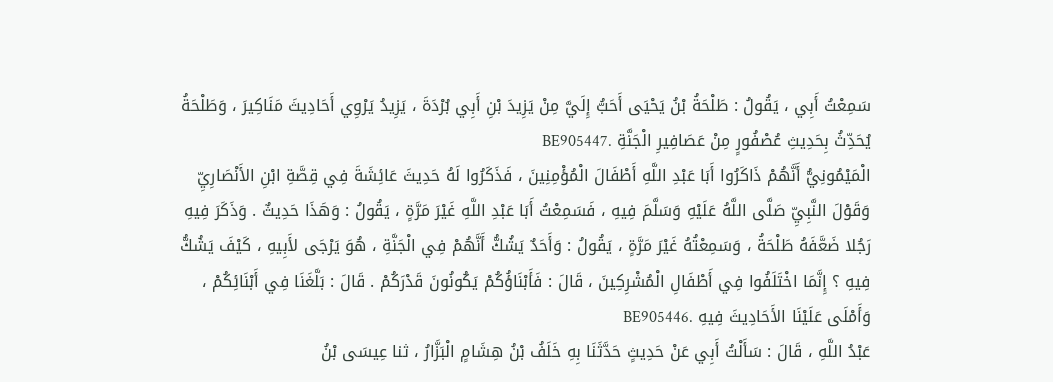سَمِعْتُ أَبِي ، يَقُولُ : طَلْحَةُ بْنُ يَحْيَى أَحَبُّ إِلَيَّ مِنْ يَزِيدَ بْنِ أَبِي بُرْدَةَ ، يَزِيدُ يَرْوِي أَحَادِيثَ مَنَاكِيرَ ، وَطَلْحَةُ يُحَدِّثُ بِحَدِيثِ عُصْفُورٍ مِنْ عَصَافِيرِ الْجَنَّةِ .BE905447
الْمَيْمُونِيُّ أَنَّهُمْ ذَاكَرُوا أَبَا عَبْدِ اللَّهِ أَطْفَالَ الْمُؤْمِنِينَ ، فَذَكَرُوا لَهُ حَدِيثَ عَائِشَةَ فِي قِصَّةِ ابْنِ الأَنْصَارِيِّ وَقَوْلَ النَّبِيِّ صَلَّى اللَّهُ عَلَيْهِ وَسَلَّمَ فِيهِ ، فَسَمِعْتُ أَبَا عَبْدِ اللَّهِ غَيْرَ مَرَّةٍ ، يَقُولُ : وَهَذَا حَدِيثٌ . وَذَكَرَ فِيهِ رَجُلا ضَعَّفَهُ طَلْحَةُ ، وَسَمِعْتُهُ غَيْرَ مَرَّةٍ ، يَقُولُ : وَأَحَدٌ يَشُكُّ أَنَّهُمْ فِي الْجَنَّةِ ، هُوَ يَرْجَى لأَبِيهِ ، كَيْفَ يَشُكُّ فِيهِ ؟ إِنَّمَا اخْتَلَفُوا فِي أَطْفَالِ الْمُشْرِكِينَ ، قَالَ : فَأَبْنَاؤُكُمْ يَكُونُونَ قَدْرَكُمْ . قَالَ : بَلَّغَنَا فِي أَبْنَائِكُمْ ، وَأَمْلَى عَلَيْنَا الأَحَادِيثَ فِيهِ .BE905446
عَبْدُ اللَّهِ ، قَالَ : سَأَلْتُ أَبِي عَنْ حَدِيثٍ حَدَّثَنَا بِهِ خَلَفُ بْنُ هِشَامٍ الْبَزَّارُ ، ثنا عِيسَى بْنُ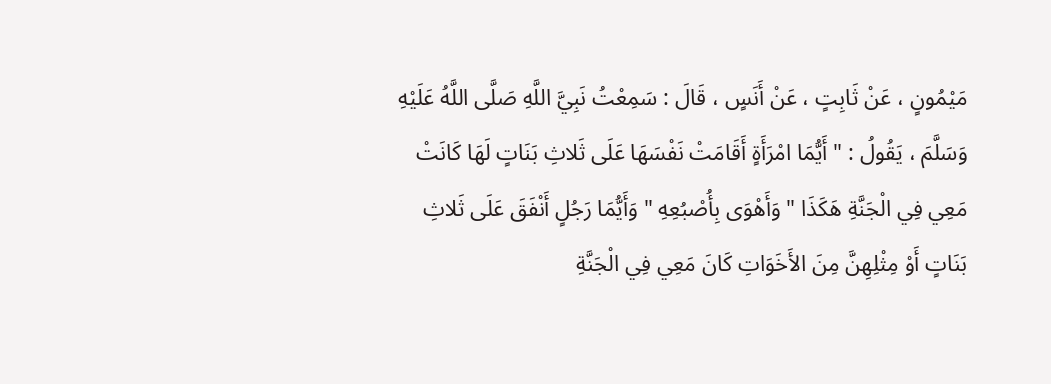مَيْمُونٍ ، عَنْ ثَابِتٍ ، عَنْ أَنَسٍ ، قَالَ : سَمِعْتُ نَبِيَّ اللَّهِ صَلَّى اللَّهُ عَلَيْهِ وَسَلَّمَ ، يَقُولُ : " أَيُّمَا امْرَأَةٍ أَقَامَتْ نَفْسَهَا عَلَى ثَلاثِ بَنَاتٍ لَهَا كَانَتْ مَعِي فِي الْجَنَّةِ هَكَذَا " وَأَهْوَى بِأُصْبُعِهِ " وَأَيُّمَا رَجُلٍ أَنْفَقَ عَلَى ثَلاثِ بَنَاتٍ أَوْ مِثْلِهِنَّ مِنَ الأَخَوَاتِ كَانَ مَعِي فِي الْجَنَّةِ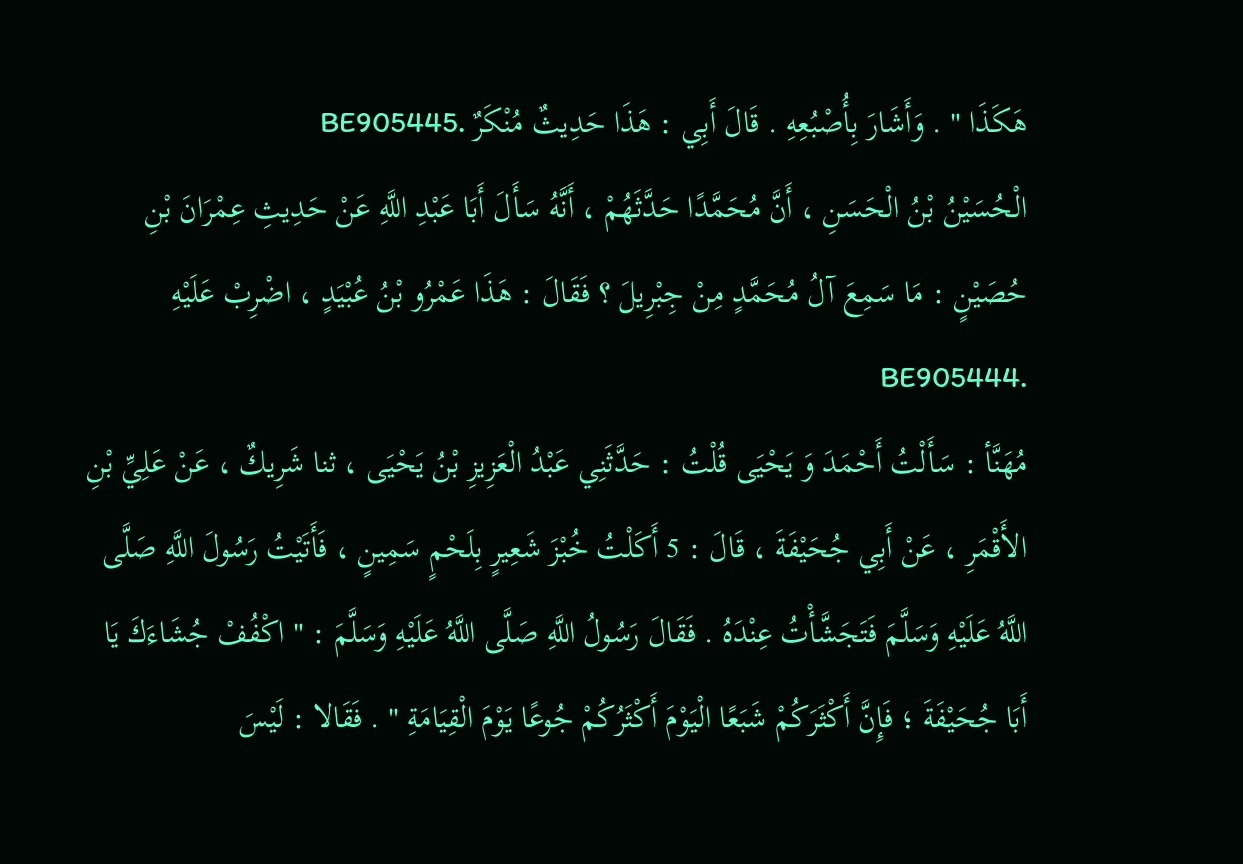هَكَذَا " . وَأَشَارَ بِأُصْبُعِهِ . قَالَ أَبِي : هَذَا حَدِيثٌ مُنْكَرٌ .BE905445
الْحُسَيْنُ بْنُ الْحَسَنِ ، أَنَّ مُحَمَّدًا حَدَّثَهُمْ ، أَنَّهُ سَأَلَ أَبَا عَبْدِ اللَّهِ عَنْ حَدِيثِ عِمْرَانَ بْنِ حُصَيْنٍ : مَا سَمِعَ آلُ مُحَمَّدٍ مِنْ جِبْرِيلَ ؟ فَقَالَ : هَذَا عَمْرُو بْنُ عُبْيَدٍ ، اضْرِبْ عَلَيْهِ .BE905444
مُهَنَّأ : سَأَلْتُ أَحْمَدَ وَ يَحْيَى قُلْتُ : حَدَّثَنِي عَبْدُ الْعَزِيزِ بْنُ يَحْيَى ، ثنا شَرِيكٌ ، عَنْ عَلِيِّ بْنِ الأَقْمَرِ ، عَنْ أَبِي جُحَيْفَةَ ، قَالَ : 5 أَكَلْتُ خُبْزَ شَعِيرٍ بِلَحْمٍ سَمِينٍ ، فَأَتَيْتُ رَسُولَ اللَّهِ صَلَّى اللَّهُ عَلَيْهِ وَسَلَّمَ فَتَجَشَّأْتُ عِنْدَهُ . فَقَالَ رَسُولُ اللَّهِ صَلَّى اللَّهُ عَلَيْهِ وَسَلَّمَ : " اكْفُفْ جُشَاءَكَ يَا أَبَا جُحَيْفَةَ ؛ فَإِنَّ أَكْثَرَكُمْ شَبَعًا الْيَوْمَ أَكْثَرُكُمْ جُوعًا يَوْمَ الْقِيَامَةِ " . فَقَالا : لَيْسَ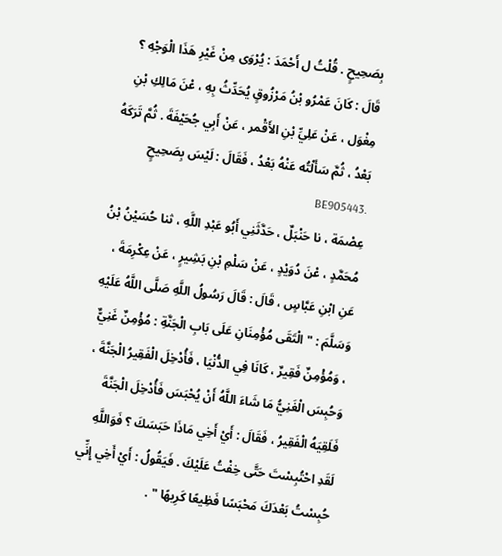بِصَحِيحٍ . قُلْتُ ل أَحْمَدَ : يُرْوَى مِنْ غَيْرِ هَذَا الْوَجْهِ ؟ قَالَ : كَانَ عَمْرُو بْنُ مَرْزُوقٍ يُحَدِّثُ بِهِ ، عْنَ مَالِكِ بْنِ مِغْوَل ، عَنْ عَلِيِّ بْنِ الأَقْمر ، عَنْ أَبِي جُحَيْفَةَ . ثُمَّ تَرَكَهُ بَعْدُ ، ثُمَّ سَأَلْتُه عَنْهُ بَعْدُ ، فَقَالَ : لَيْسَ بِصَحِيحٍ .BE905443
عِصْمَة ، نا حَنْبَلٌ ، حَدَّثَنِي أَبُو عَبْدِ اللَّهِ ، ثنا حُسَيْنُ بْنُ مُحَمَّدٍ ، عْنَ دُوَيْدٍ ، عَنْ سَلْمِ بْنِ بَشِيرٍ ، عَنْ عِكْرِمَةَ ، عَنِ ابْنِ عَبَّاسٍ ، قَالَ : قَالَ رَسُولُ اللَّهِ صَلَّى اللَّهُ عَلَيْهِ وَسَلَّمَ : " الْتَقَى مُؤْمِنَانِ عَلَى بَابِ الْجَنَّةِ : مُؤْمِنٌ غَنِيٌّ ، وَمُؤْمِنٌ فَقِيرٌ ، كَانَا فِي الدُّنْيَا ، فَأُدْخِلَ الْفَقِيرُ الْجَنَّةَ ، وَحُبِسَ الْغَنِيُّ مَا شَاءَ اللَّهُ أَنْ يُحْبَسَ فَأُدْخِلَ الْجَنَّةَ فَلَقِيَهُ الْفَقِيرُ ، فَقَالَ : أَيْ أَخِي مَاذَا حَبَسَكَ ؟ فَوَاللَّهِ لَقَدِ احْتُبِسْتَ حَتَّى خِفْتُ عَلَيْكَ . فَيَقُولُ : أَيْ أَخِي إِنِّي حُبِسْتُ بَعْدَكَ مَحْبَسًا فَظِيعًا كَرِيهًا " .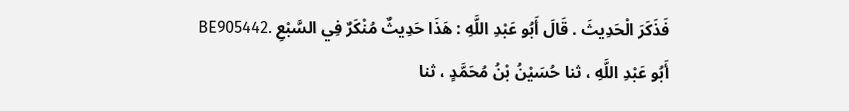فَذَكَرَ الْحَدِيثَ . قَالَ أَبُو عَبْدِ اللَّهِ : هَذَا حَدِيثٌ مُنْكَرٌ فِي السَّبْعِ .BE905442
أَبُو عَبْدِ اللَّهِ ، ثنا حُسَيْنُ بْنُ مُحَمَّدٍ ، ثنا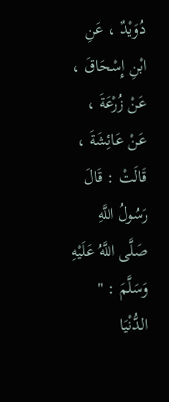دُوَيْدٌ ، عَنِ ابْنِ إِسْحَاقَ ، عَنْ زُرْعَةَ ، عَنْ عَائِشَةَ ، قَالَتْ : قَالَ رَسُولُ اللَّهِ صَلَّى اللَّهُ عَلَيْهِ وَسَلَّمَ : " الدُّنْيَا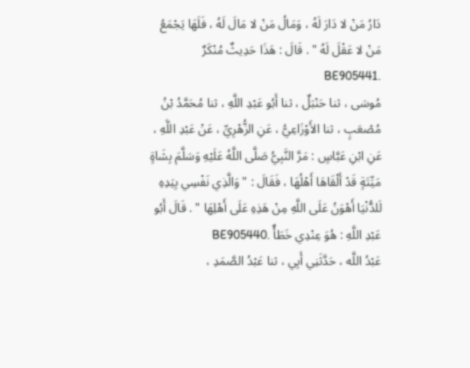دَارُ مَنْ لا دَارَ لَهُ ، وَمَالُ مَنْ لا مَالَ لَهُ ، فَلَهَا يَجْمَعُ مَنْ لا عَقْلَ لَهُ " . قَالَ : هَذَا حَدِيثٌ مُنْكَرٌ .BE905441
مُوسَى ، ثنا حَنْبَلٌ ، ثنا أَبُو عَبْدِ اللَّهِ ، ثنا مُحَمَّدُ بْنُ مُصْعَبٍ ، ثنا الأَوْزَاعِيُّ ، عَنِ الزُّهْرِيِّ ، عَنْ عَبْدِ اللَّهِ ، عَنِ ابْنِ عَبَّاسٍ : مَرَّ النَّبِيُّ صَلَّى اللَّهُ عَلَيْهِ وَسَلَّمَ بِشَاةٍ مَيِّتَةٍ قَدْ أَلْقَاهَا أَهْلُهَا ، فَقَالَ : " وَالَّذِي نَفْسِي بِيَدِهِ لَلدُّنْيَا أَهْوَنُ عَلَى اللَّهِ مِنْ هَذِهِ عَلَى أَهْلِهَا " . قَالَ أَبُو عَبْدِ اللَّهِ : هُوَ عِنْدِي خَطَأٌ .BE905440
عَبْدُ اللَّه ، حَدَّثَنِي أَبِي ، ثنا عَبْدُ الصَّمَدِ ،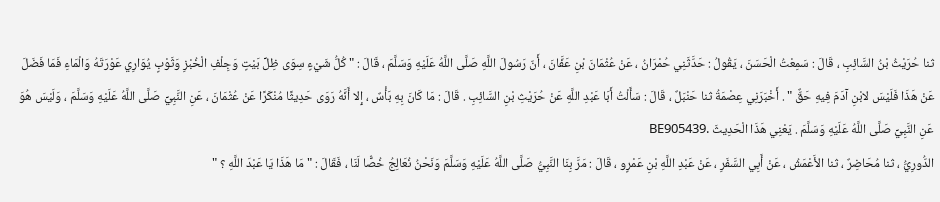ثنا حُرَيْثُ بْنُ السَّائِبِ ، قَالَ : سَمِعْتُ الْحَسَنَ ، يَقُولُ : حَدَّثَنِي حُمْرَانُ ، عَنْ عُثْمَانَ بْنِ عَفَّانَ ، أَنّ رَسُولَ اللَّهِ صَلَّى اللَّهُ عَلَيْهِ وَسَلَّمَ ، قَالَ : " كُلُّ شَيْءٍ سِوَى ظِلِّ بَيْتٍ وَجِلْفِ الْخُبْزِ وَثَوْبٍ يُوَارِي عَوْرَتَهُ وَالْمَاءِ فَمَا فَضَلَ عَنْ هَذَا فَلَيْسَ لابْنِ آدَمَ فِيهِ حَقٌّ " . أَخْبَرَنِي عِصْمَةُ ثنا حَنْبَلٌ ، قَالَ : سَأَلْتُ أَبَا عَبْدِ اللَّهِ عَنْ حُرَيْثِ بْنِ السَّائِبِ . قَالَ : مَا كَانَ بِهِ بَأْسٌ ، إِلا أَنَّهُ رَوَى حَدِيثًا مُنْكَرًا عَنْ عُثْمَانَ ، عَنِ النَّبِيِّ صَلَّى اللَّهُ عَلَيْهِ وَسَلَّمَ ، وَلَيْسَ هُوَ عَنِ النَّبِيِّ صَلَّى اللَّهُ عَلَيْهِ وَسَلَّمَ . يَعْنِي هَذَا الْحَدِيثَ .BE905439
الدُّورِيُّ ، ثنا مُحَاضِرٌ ، ثنا الأَعْمَشُ ، عَنْ أَبِي السَّفَرِ ، عَنْ عَبْدِ اللَّهِ بْنِ عَمْرٍو ، قَالَ : مَرَّ بِنَا النَّبِيُّ صَلَّى اللَّهُ عَلَيْهِ وَسَلَّمَ وَنَحْنُ نُعَالِجُ خُصًّا لَنَا ، فَقَالَ : " مَا هَذَا يَا عَبْدَ اللَّهِ ؟ "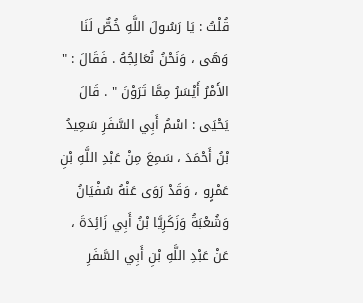قُلْتُ : يَا رَسُولَ اللَّهِ خُصٌّ لَنَا وَهَى ، وَنَحْنُ نُعَالِجُهُ . فَقَالَ : " الأَمْرُ أَيْسَرُ مِمَّا تَرَوْنَ " . قَالَ يَحْيَى : اسْمُ أَبِي السَّفَرِ سَعِيدُ بْنُ أَحْمَدَ ، سَمِعَ مِنْ عَبْدِ اللَّهِ بْنِ عَمْرٍو ، وَقَدْ رَوَى عَنْهُ سُفْيَانُ وَشُعْبَةُ وَزَكَرِيَّا بْنُ أَبِي زَائِدَةَ ، عَنْ عَبْدِ اللَّهِ بْنِ أَبِي السَّفَرِ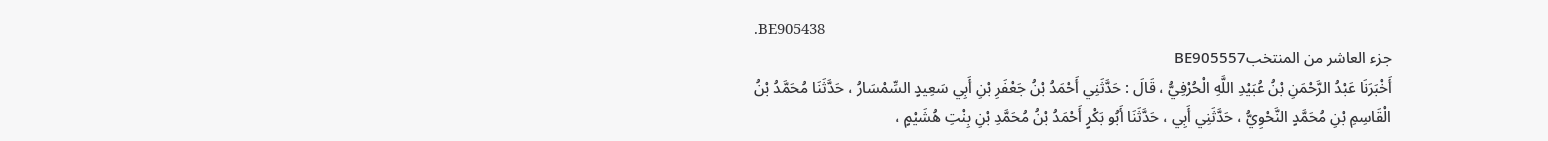.BE905438
جزء العاشر من المنتخبBE905557
أَخْبَرَنَا عَبْدُ الرَّحْمَنِ بْنُ عُبَيْدِ اللَّهِ الْحُرْفِيُّ ، قَالَ : حَدَّثَنِي أَحْمَدُ بْنُ جَعْفَرِ بْنِ أَبِي سَعِيدٍ السِّمْسَارُ ، حَدَّثَنَا مُحَمَّدُ بْنُ الْقَاسِمِ بْنِ مُحَمَّدٍ النَّحْوِيُّ ، حَدَّثَنِي أَبِي ، حَدَّثَنَا أَبُو بَكْرٍ أَحْمَدُ بْنُ مُحَمَّدِ بْنِ بِنْتِ هُشَيْمٍ ،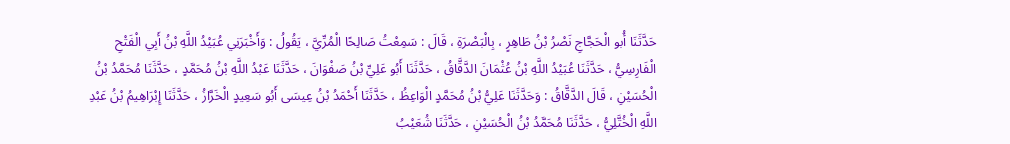حَدَّثَنَا أُبو الْحَجَّاجِ نَصْرُ بْنُ طَاهِرٍ ، بِالْبَصْرَةِ ، قَالَ : سَمِعْتُ صَالِحًا الْمُرِّيَّ ، يَقُولُ : وَأَخْبَرَنِي عُبَيْدُ اللَّهِ بْنُ أَبِي الْفَتْحِ الْفَارِسِيُّ ، حَدَّثَنَا عُبَيْدُ اللَّهِ بْنُ عُثْمَانَ الدَّقَّاقُ ، حَدَّثَنَا أَبُو عَلِيِّ بْنُ صَفْوَانَ ، حَدَّثَنَا عَبْدُ اللَّهِ بْنُ مُحَمَّدٍ ، حَدَّثَنَا مُحَمَّدُ بْنُ الْحُسَيْنِ ، قَالَ الدَّقَّاقُ : وَحَدَّثَنَا عَلِيُّ بْنُ مُحَمَّدٍ الْوَاعِظُ ، حَدَّثَنَا أَحْمَدُ بْنُ عِيسَى أَبُو سَعِيدٍ الْخَرَّازُ ، حَدَّثَنَا إِبْرَاهِيمُ بْنُ عَبْدِ اللَّهِ الْخُتَّلِيُّ ، حَدَّثَنَا مُحَمَّدُ بْنُ الْحُسَيْنِ ، حَدَّثَنَا شُعَيْبُ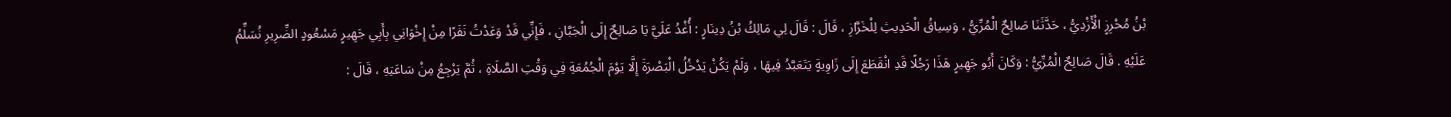بْنُ مُحْرِزٍ الْأَزْدِيُّ ، حَدَّثَنَا صَالِحٌ الْمُرِّيُّ ، وَسِياقُ الْحَدِيثِ لِلْخَرَّازِ ، قَالَ : قَالَ لِي مَالِكُ بْنُ دِينَارٍ : أُغْدُ عَلَيَّ يَا صَالِحٌ إِلَى الْجَبَّانِ ، فَإِنِّي قَدْ وَعَدْتُ نَفَرًا مِنْ إِخْوَانِي بِأَبِي جَهِيرٍ مَسْعُودٍ الضِّرِيرِ نُسَلِّمُ عَلَيْهِ . قَالَ صَالِحٌ الْمُرِّيُّ : وَكَانَ أَبُو جَهِيرٍ هَذَا رَجُلًا قَدِ انْقَطَعَ إِلَى زَاوِيةٍ يَتَعَبَّدُ فِيهَا ، وَلَمْ يَكُنْ يَدْخُلُ الْبَصْرَةَ إِلَّا يَوْمَ الْجُمُعَةِ فِي وَقْتِ الصَّلَاةِ ، ثُمَّ يَرْجِعُ مِنْ سَاعَتِهِ ، قَالَ :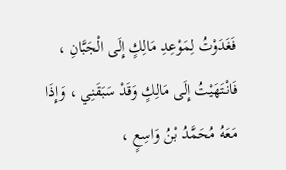فَغَدَوْتُ لِمَوْعِدِ مَالِكٍ إِلَى الْجَبَّانِ ، فَانْتَهَيْتُ إِلَى مَالِكٍ وَقَدْ سَبَقَنِي ، وَإِذَا مَعَهُ مُحَمَّدُ بْنُ وَاسِعٍ ،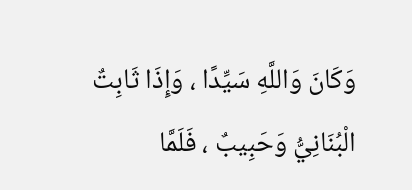وَكَانَ وَاللَّهِ سَيِّدًا ، وَإِذَا ثَابِتٌ الْبُنَانِيُّ وَحَبِيبٌ ، فَلَمَّا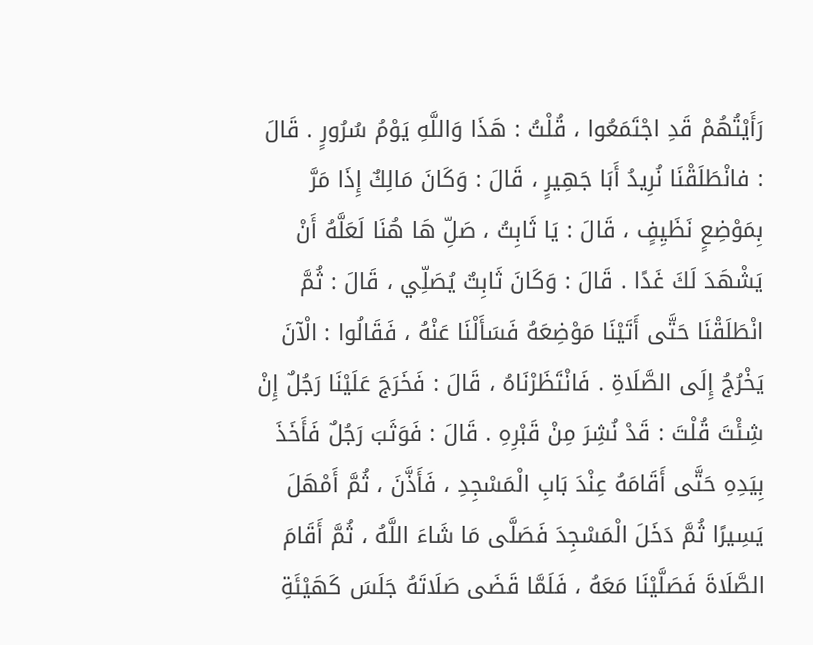رَأَيْتُهُمْ قَدِ اجْتَمَعُوا ، قُلْتُ : هَذَا وَاللَّهِ يَوْمُ سُرُورٍ . قَالَ : فانْطَلَقْنَا نُرِيدُ أَبَا جَهِيرٍ ، قَالَ : وَكَانَ مَالِكٌ إِذَا مَرَّ بِمَوْضِعٍ نَظَيِفٍ ، قَالَ : يَا ثَابِتُ ، صَلِّ هَا هُنَا لَعَلَّهُ أَنْ يَشْهَدَ لَكَ غَدًا . قَالَ : وَكَانَ ثَابِتٌ يُصَلِّي ، قَالَ : ثُمَّ انْطَلَقْنَا حَتَّى أَتَيْنَا مَوْضِعَهُ فَسَأَلْنَا عَنْهُ ، فَقَالُوا : الْآنَ يَخْرُجُ إِلَى الصَّلَاةِ . فَانْتَظَرْنَاهُ ، قَالَ : فَخَرَجَ عَلَيْنَا رَجُلٌ إِنْ شِئْتَ قُلْتَ : قَدْ نُشِرَ مِنْ قَبْرِهِ . قَالَ : فَوَثَبَ رَجُلٌ فَأَخَذَ بِيَدِهِ حَتَّى أَقَامَهُ عِنْدَ بَابِ الْمَسْجِدِ ، فَأَذَّنَ ، ثُمَّ أَمْهَلَ يَسِيرًا ثُمَّ دَخَلَ الْمَسْجِدَ فَصَلَّى مَا شَاءَ اللَّهُ ، ثُمَّ أَقَامَ الصَّلَاةَ فَصَلَّيْنَا مَعَهُ ، فَلَمَّا قَضَى صَلَاتَهُ جَلَسَ كَهَيْئَةِ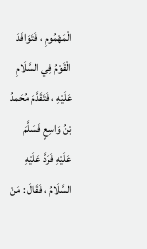الْمَهْمُومِ ، فَتَوَافَدَ الْقَوْمُ فِي السَّلَامِ عَلَيْهِ ، فَتَقَدَّمَ مُحَمدُ بْنُ وَاسِعٍ فَسَلَّمَ عَلَيْهِ فَرَدَّ عَلَيْهِ السَّلَامُ ، فَقَالَ : مَنْ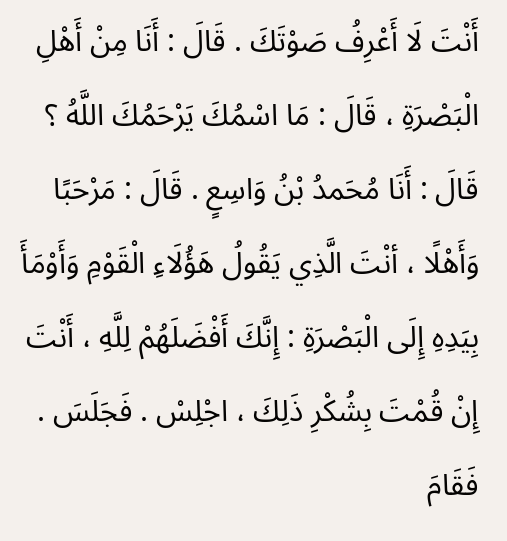أَنْتَ لَا أَعْرِفُ صَوْتَكَ . قَالَ : أَنَا مِنْ أَهْلِ الْبَصْرَةِ ، قَالَ : مَا اسْمُكَ يَرْحَمُكَ اللَّهُ ؟ قَالَ : أَنَا مُحَمدُ بْنُ وَاسِعٍ . قَالَ : مَرْحَبًا وَأَهْلًا ، أنْتَ الَّذِي يَقُولُ هَؤُلَاءِ الْقَوْمِ وَأَوْمَأَ بِيَدِهِ إِلَى الْبَصْرَةِ : إِنَّكَ أَفْضَلَهُمْ لِلَّهِ ، أَنْتَ إِنْ قُمْتَ بِشُكْرِ ذَلِكَ ، اجْلِسْ . فَجَلَسَ . فَقَامَ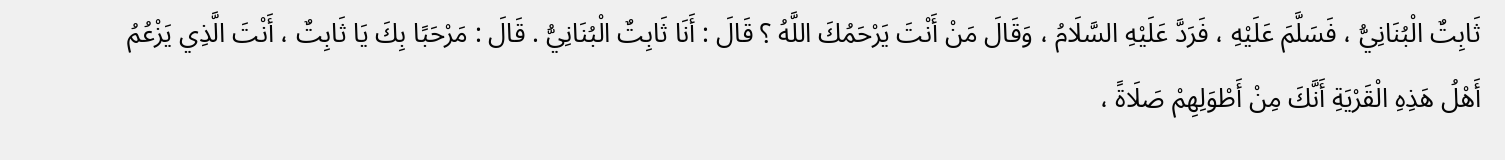ثَابِتٌ الْبُنَانِيُّ ، فَسَلَّمَ عَلَيْهِ ، فَرَدَّ عَلَيْهِ السَّلَامُ ، وَقَالَ مَنْ أَنْتَ يَرْحَمُكَ اللَّهُ ؟ قَالَ : أَنَا ثَابِتٌ الْبُنَانِيُّ . قَالَ : مَرْحَبًا بِكَ يَا ثَابِتٌ ، أَنْتَ الَّذِي يَزْعُمُ أَهْلُ هَذِهِ الْقَرْيَةِ أَنَّكَ مِنْ أَطْوَلِهِمْ صَلَاةً ،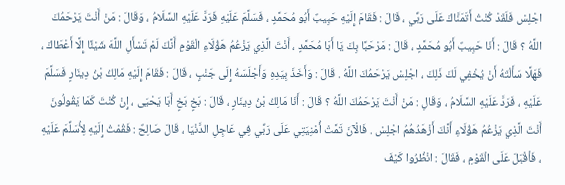اجْلِسْ فَلَقَدْ كُنْتُ أَتَمَنَّاكَ عَلَى رَبِّي ، قَالَ : فَقَامَ إِلَيْهِ حَبِيبٌ أَبُو مُحَمَّدٍ ، فَسَلَّمَ عَلَيْهِ فَرَدَّ عَلَيْهِ السَّلَامُ ، وَقَالَ : مَنْ أَنْتَ يَرْحَمُكَ اللَّهُ ؟ قَالَ : أَنَا حَبِيبٌ أَبُو مُحَمَّدٍ ، قَالَ : مَرْحَبًا بِكَ يَا أَبَا مُحَمَّدٍ ، أَنْتَ الَّذِي يَزْعُمُ هَؤُلَاءِ الْقَوْمِ أَنَّكَ لَمْ تَسْأَلِ اللَّهَ شَيْئًا إِلَّا أَعْطَاكَ ، فَهَلَّا سَأَلْتَهُ أَنْ يُخْفِي لَكَ ذَلِكَ ، اجْلِسْ يَرْحَمُكَ اللَّهُ . قَالَ : وَأَخَذَ بِيَدِهِ وَأَجْلَسَهُ إِلَى جَنْبٍ ، قَالَ : فَقَامَ إِلَيْهِ مَالِكُ بْنُ دِينَارٍ فَسَلَّمَ عَلَيْهِ ، فَرَدَّ عَلَيْهِ السَّلَامُ ، وَقَالِ : مَنْ أَنْتَ يَرْحَمُكَ اللَّهُ ؟ قَالَ : أَنَا مَالِكُ بْنُ دِينَارٍ ، قَالَ : بَخٍ بَخٍ أَبَا يَحْيَى ، إِنْ كُنْتَ كَمَا يَقُولُونَ أَنْتَ الَّذِي يَزْعُمُ هَؤُلَاءِ أَنَّكَ أَزْهَدُهُمُ اجْلِسْ . فَالْآنَ تَمَّتْ أُمْنِيَتِي عَلَى رَبِّي فِي عَاجِلِ الدَّنْيَا ، قَالَ صَالِحٌ : فَقُمْتُ إِلَيْهِ لِأُسَلِّمَ عَلَيْهِ ، فَأقْبَلَ عَلَى الْقَوْمِ ، فَقَالَ : انْظُرُوا كَيْفَ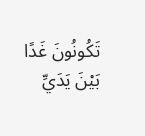تَكُونُونَ غَدًا بَيْنَ يَدَيِّ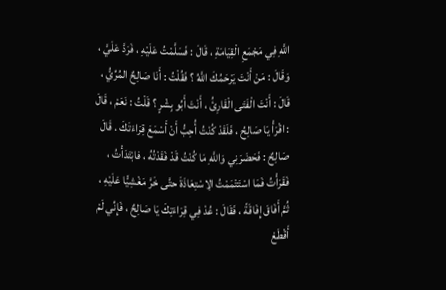اللَّهِ فِي مَجْمَعِ الْقِيَامَةِ ، قَالَ : فَسَلَّمْتُ عَلَيْهِ ، فَرَدَّ عَلَيَّ ، وَقَالَ : مَنْ أَنْتَ يَرْحَمُكَ اللَّهُ ؟ فَقُلْتُ : أَنَا صَالِحٌ المُرِّيُّ ، قَالَ : أَنْتَ الْفَتَى الْقَارِئُ ، أَنْتَ أَبُو بِشْرٍ ؟ قَلْتُ : نَعَمْ ، قَالَ : اقْرَأْ يَا صَالِحُ ، فَلَقَدْ كُنْتُ أُحِبُّ أَنْ أَسْمَعَ قِرَاءَتَكَ . قَالَ صَالِحٌ : فَحَضَرَنِي وَاللَّهِ مَا كُنْتُ قَدْ فَقَدْتُهُ ، فابْتَدَأْتُ ، فَقَرَأْتُ فَمَا اسْتَتْمَمْتُ الِاسْتِعَاذَةَ حتَّى خَرَّ مَغْشِيًّا عَلَيْهِ ، ثُمَّ أَفَاقَ إِفَاقَةً ، فَقَالَ : عُدْ فِي قِرَاءَتِكَ يَا صَالِحٌ ، فَإِنِّي لَمْ أَقْطَعْ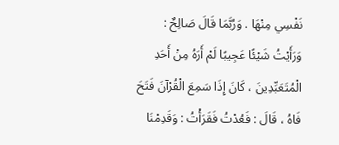نَفْسِي مِنْهَا . وَرُبَّمَا قَالَ صَالِحٌ : وَرَأَيْتُ شَيْئًا عَجِيبًا لَمْ أَرَهُ مِنْ أَحَدِ الْمُتَعَبِّدِينَ ، كَانَ إِذَا سَمِعَ الْقُرْآنَ فَتَحَ فَاهُ ، قَالَ : فَعُدْتُ فَقَرَأْتُ : وَقَدِمْنَا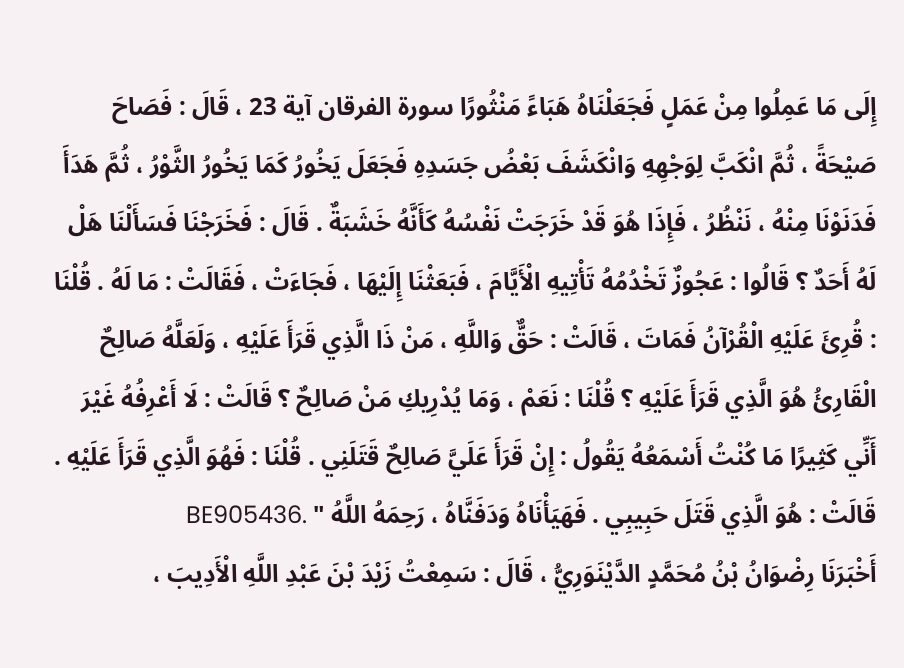إِلَى مَا عَمِلُوا مِنْ عَمَلٍ فَجَعَلْنَاهُ هَبَاءً مَنْثُورًا سورة الفرقان آية 23 ، قَالَ : فَصَاحَ صَيْحَةً ، ثُمَّ انْكَبَّ لِوَجْهِهِ وَانْكَشَفَ بَعْضُ جَسَدِهِ فَجَعَلَ يَخُورُ كَمَا يَخُورُ الثَّوْرُ ، ثُمَّ هَدَأَ فَدَنَوْنَا مِنْهُ ، نَنْظُرُ ، فَإِذَا هُوَ قَدْ خَرَجَتْ نَفْسُهُ كَأَنَّهُ خَشَبَةٌ . قَالَ : فَخَرَجْنَا فَسَأَلْنَا هَلْ لَهُ أَحَدٌ ؟ قَالُوا : عَجُوزٌ تَخْدُمُهُ تَأْتِيهِ الْأَيَّامَ ، فَبَعَثْنَا إِلَيْهَا ، فَجَاءَتْ ، فَقَالَتْ : مَا لَهُ . قُلْنَا : قُرِئَ عَلَيْهِ الْقُرْآنُ فَمَاتَ ، قَالَتْ : حَقٌّ وَاللَّهِ ، مَنْ ذَا الَّذِي قَرَأَ عَلَيْهِ ، وَلَعَلَّهُ صَالِحٌ الْقَارِئُ هُوَ الَّذِي قَرَأَ عَلَيْهِ ؟ قُلْنَا : نَعَمْ ، وَمَا يُدْرِيكِ مَنْ صَالِحٌ ؟ قَالَتْ : لَا أَعْرِفُهُ غَيْرَ أَنِّي كَثِيرًا مَا كُنْتُ أَسْمَعُهُ يَقُولُ : إِنْ قَرَأَ عَلَيَّ صَالِحٌ قَتَلَنِي . قُلْنَا : فَهُوَ الَّذِي قَرَأَ عَلَيْهِ . قَالَتْ : هُوَ الَّذِي قَتَلَ حَبِيبِي . فَهَيَأْنَاهُ وَدَفَنَّاهُ ، رَحِمَهُ اللَّهُ " .BE905436
أَخْبَرَنَا رِضْوَانُ بْنُ مُحَمَّدٍ الدَّيْنَوَرِيُّ ، قَالَ : سَمِعْتُ زَيْدَ بْنَ عَبْدِ اللَّهِ الْأَدِيبَ ،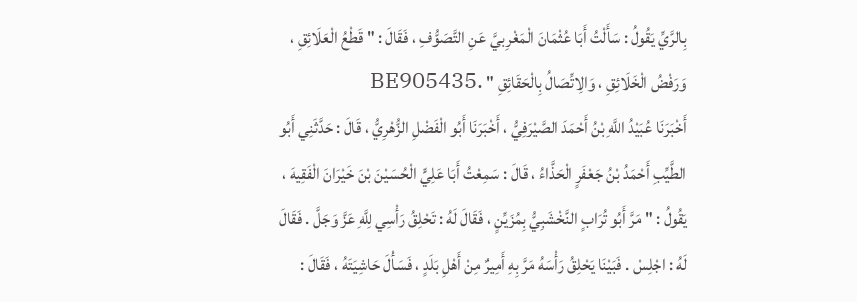بِالرَّيِّ يَقُولُ : سَأَلْتُ أَبَا عُثْمَانَ الْمَغْرِبيَّ عَنِ التَّصَوُّفِ ، فَقَالَ : " قَطْعُ الْعَلَائِقِ ، وَرَفْضُ الْخَلَائِقِ ، وَالِاتِّصَالُ بِالْحَقَائِقِ " .BE905435
أَخْبَرَنَا عُبَيْدُ اللَّهِ بْنُ أَحْمَدَ الصَّيْرَفِيُّ ، أَخْبَرَنَا أَبُو الْفَضْلِ الزُّهْرِيُّ ، قَالَ : حَدَّثَنِي أَبُو الطَّيِّبِ أَحْمَدُ بْنُ جَعْفَرٍ الْحَذَّاءُ ، قَالَ : سَمِعْتُ أَبَا عَلِيٍّ الْحُسَيْنَ بْنَ خَيْرَانَ الْفَقِيهَ ، يَقُولُ : " مَرَّ أَبُو تُرَابٍ النَّخْشَبِيُّ بِمُزَيِّنٍ ، فَقَالَ لَهُ : تَحْلِقُ رَأْسِي لِلَّهِ عَزَّ وَجَلَّ . فَقَالَ لَهُ : اجْلِسْ . فَبَيْنَا يَحْلِقُ رَأْسَهُ مَرَّ بِهِ أَمِيرٌ مِنْ أَهْلِ بَلَدٍ ، فَسَأْلَ حَاشِيَتَهُ ، فَقَالَ :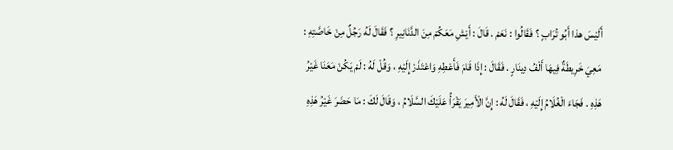أَلَيْسَ هذا أَبُو تُرَابٍ ؟ فَقَالُوا : نَعَمْ . قَالَ : أَيْشِ مَعَكُمْ مِنَ الدَّنَانِيرِ ؟ فَقَالَ لَهُ رَجُلٌ مِنْ خَاصَّتِهِ : مَعِيَ خَرِيطَةٌ فِيهَا أَلْفُ دِينَارٍ . فَقَالَ : إِذَا قَامَ فَأَعْطِهِ وَاعْتَذَرْ إِلَيْهِ ، وَقُلْ لَهُ : لَمْ يَكُنْ مَعَنَا غَيْرُ هَذِهِ . فَجَاءَ الْغُلَامُ إِلَيْهِ ، فَقَالَ لَهُ : إِنَّ الْأَمِيرَ يَقْرَأُ عَلَيْكَ السَّلَامُ ، وَقَالَ لَكَ : مَا حَضَرَ غَيْرُ هَذِهِ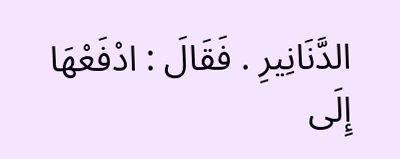الدَّنَانِيرِ . فَقَالَ : ادْفَعْهَا إِلَى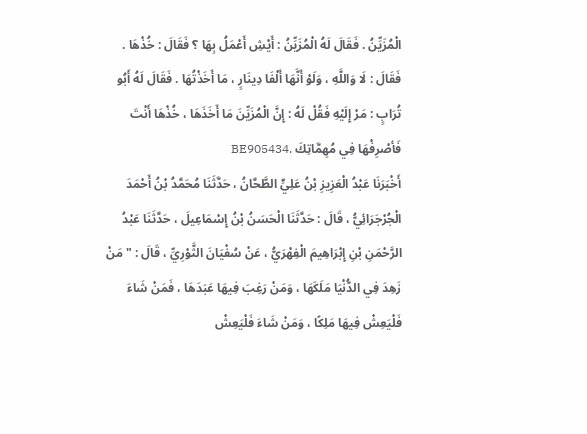الْمُزَيِّنُ . فَقَالَ لَهُ الْمُزَيِّنُ : أَيْشِ أَعْمَلُ بِهَا ؟ فَقَالَ : خُذْهَا . فَقَالَ : لَا وَاللَّهِ ، وَلَوْ أَنَّهَا أَلْفَا دِينَارٍ ، مَا أَخَذْتُهَا . فَقَالَ لَهُ أَبُو تُرَابٍ : مَرْ إِلَيْهِ فَقُلْ لَهُ : إِنَّ الْمُزَيِّنَ مَا أَخَذَهَا ، خُذْهَا أَنْتَ فَأصْرِفْهَا فِي مُهِمَّاتِكَ .BE905434
أَخْبَرَنَا عَبْدُ الْعَزِيزِ بْنُ عَلِيٍّ الطَّحَّانُ ، حَدَّثَنَا مُحَمَّدُ بْنُ أَحْمَدَ الْجُرْجَرَائِيُّ ، قَالَ : حَدَّثَنَا الْحَسَنُ بْنُ إِسْمَاعِيلَ ، حَدَّثَنَا عَبْدُ الرَّحْمَنِ بْنِ إِبْرَاهِيمَ الْفِهْرَيُّ ، عَنْ سُفْيَانَ الثَّوْرِيِّ ، قَالَ : " مَنْ زَهِدَ فِي الدُّنْيَا مَلَكَهَا ، وَمَنْ رَغِبَ فِيهَا عَبَدَهَا ، فَمَنْ شَاءَ فَلْيَعِشْ فِيهَا مَلِكًا ، وَمَنْ شَاءَ فَلْيَعِشْ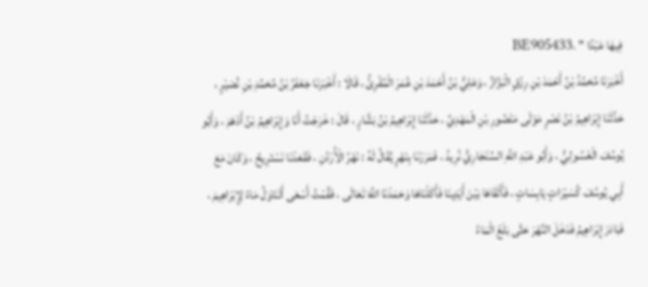فِيهَا عَبْدًا " .BE905433
أَخْبَرَنَا مُحَمَّدُ بْنُ أَحْمَدَ بْنِ رِزْقٍ الْبَزَّازُ ، وَعَلِيُّ بْنُ أَحْمَدَ بْنِ عُمَرَ الْمُقْرِئُ ، قَالَا : أَخْبَرَنَا جَعْفَرُ بْنُ مُحَمَّدِ بْنِ نُصَيْرٍ ، حَدَّثَنَا إِبْرَاهِيمُ بْنُ نَصْرٍ مَوْلَى مَنْصُورِ بْنِ الْمَهْدِيِّ ، حَدَّثَنَا إِبْرَاهِيمُ بْنُ بَشَّارٍ ، قَالَ : خَرَجْتُ أَنَا وَإِبْرَاهِيمُ بْنُ أَدْهَمَ ، وَأَبُو يُوسُفَ الْغَسُولِيُّ ، وَأَبُو عَبْدِ اللَّهِ السِّنْجَارِيُّ نُرِيدُ ، فَمَرَرْنَا بِنَهْرٍ يُقَالُ لَهُ : نَهْرُ الْأُرْدُنِ ، فَقَعَدْنَا نَسْتَرِيحُ ، وَكَانَ مَعَ أَبِي يُوسُفَ كُسَيْرَاتٍ يَابِسَاتٍ ، فَأَلْقَاهَا بَيْنَ أَيْدِينَا فَأَكَلْنَاهَا وَحَمَدْنَا اللَّهَ تَعَالَى ، فَقُمْتُ أَسْعَى أَتَنَاوَلُ مَاءً لِإِبْرَاهِيمَ ، فَبَادَرَ إِبْرَاهِيمُ فَدَخَلَ النَّهْرَ حَتَّى بَلَغَ الْمَاءُ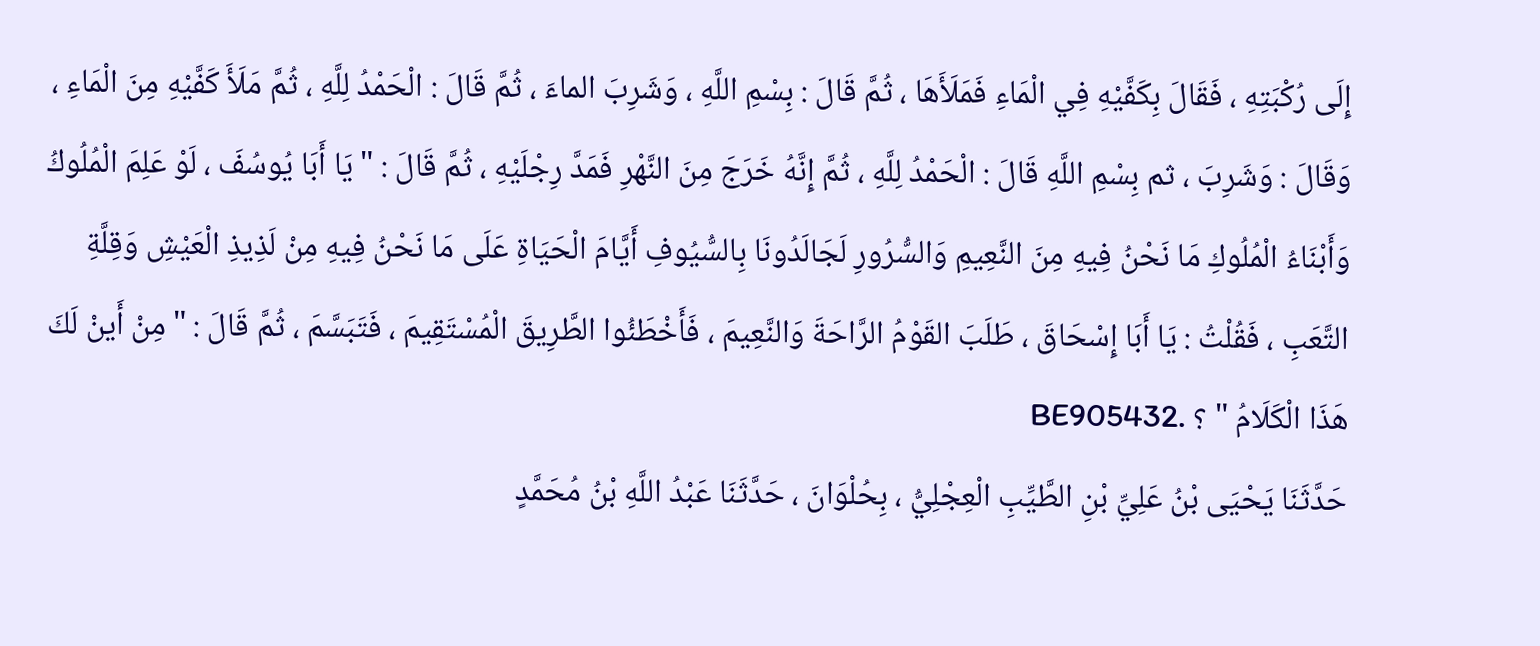إِلَى رُكْبَتِهِ ، فَقَالَ بِكَفَّيْهِ فِي الْمَاءِ فَمَلَأَهَا ، ثُمَّ قَالَ : بِسْمِ اللَّهِ ، وَشَرِبَ الماءَ ، ثُمَّ قَالَ : الْحَمْدُ لِلَّهِ ، ثُمَّ مَلَأَ كَفَّيْهِ مِنَ الْمَاءِ ، وَقَالَ : وَشَرِبَ ، ثم بِسْمِ اللَّهِ قَالَ : الْحَمْدُ لِلَّهِ ، ثُمَّ إِنَّهُ خَرَجَ مِنَ النَّهْرِ فَمَدَّ رِجْلَيْهِ ، ثُمَّ قَالَ : " يَا أَبَا يُوسُفَ ، لَوْ عَلِمَ الْمُلُوكُ وَأَبْنَاءُ الْمُلُوكِ مَا نَحْنُ فِيهِ مِنَ النَّعِيمِ وَالسُّرُورِ لَجَالَدُونَا بِالسُّيُوفِ أَيَّامَ الْحَيَاةِ عَلَى مَا نَحْنُ فِيهِ مِنْ لَذِيذِ الْعَيْشِ وَقِلَّةِ التَّعَبِ ، فَقُلْتُ : يَا أَبَا إِسْحَاقَ ، طَلَبَ القَوْمُ الرَّاحَةَ وَالنَّعِيمَ ، فَأَخْطَئُوا الطَّرِيقَ الْمُسْتَقِيمَ ، فَتَبَسَّمَ ، ثُمَّ قَالَ : " مِنْ أَينْ لَكَ هَذَا الْكَلَامُ " ؟ .BE905432
حَدَّثَنَا يَحْيَى بْنُ عَلِيِّ بْنِ الطَّيِّبِ الْعِجْلِيُّ ، بِحُلْوَانَ ، حَدَّثَنَا عَبْدُ اللَّهِ بْنُ مُحَمَّدٍ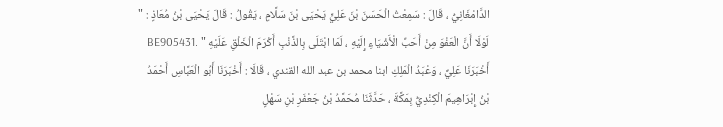الدَّامْغَانِيُّ ، قَالَ : سَمِعْتُ الْحَسَنَ بْنَ عَلِيٍّ يَحْيَى بْنَ سَلَّامٍ ، يَقُولُ : قَالَ يَحْيَى بْنُ مُعَاذٍ : " لَوْلَا أَنَّ الْعَفْوَ مِنْ أَحَبِّ الْأَشْيَاءِ إِلَيْهِ ، لَمَا ابْتَلَى بِالذَّنْبِ أَكْرَمَ الْخَلْقِ عَلَيْهِ " .BE905431
أَخْبَرَنَا عَلِيٌّ ، وَعْبَدُ الْمَلِكِ ابنا محمد بن عبد الله القندي ، قَالَا : أَخْبَرَنَا أَبُو الْعَبَّاسِ أَحْمَدُ بْنُ إِبْرَاهِيمَ الْكِنْدِيُّ بِمَكَّةَ ، حَدَّثَنَا مُحَمَّدُ بْنُ جَعْفَرِ بْنِ سَهْلٍ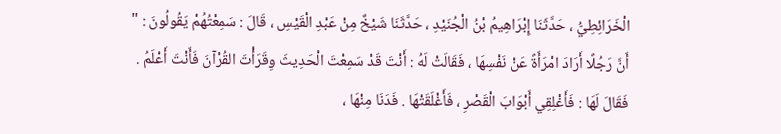الْخَرَائِطِيُّ ، حَدَّثَنَا إِبْرَاهِيمُ بْنُ الْجُنَيْدِ ، حَدَّثَنَا شَيْخٌ مِنْ عَبْدِ الْقَيْسِ ، قَالَ : سَمِعْتُهُمْ يَقُولُونَ : " أَنَّ رَجُلًا أَرَادَ امْرَأَةً عَنْ نَفْسِهَا ، فَقَالَتْ لَهُ : أَنْتَ قَدْ سَمِعْتَ الْحَدِيثَ وِقَرَأْتَ القُرْآنَ فَأَنْتَ أَعْلَمُ . فَقَالَ لَهَا : فَأَغْلِقِي أَبْوَابَ الْقَصْرِ ، فَأَغْلَقَتْهَا . فَدَنَا مِنْهَا ،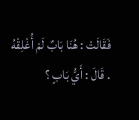فَقَالَتْ : هُنَا بَابٌ لَمْ أُغْلِقْهُ . قَالَ : أَيُّ بَابٍ ؟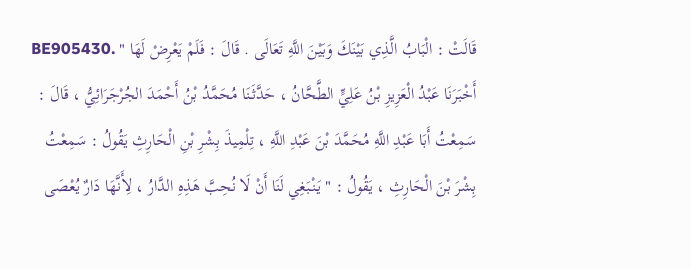قَالَتْ : الْبَابُ الَّذِي بَيْنَكَ وَبَيْنَ اللَّهِ تَعَالَى . قَالَ : فَلَمْ يَعْرِضْ لَهَا " .BE905430
أَخْبَرَنَا عَبْدُ الْعَزِيزِ بْنُ عَلِيٍّ الطَّحَّانُ ، حَدَّثَنَا مُحَمَّدُ بْنُ أَحْمَدَ الجُرْجَرَائِيُّ ، قَالَ : سَمِعْتُ أَبَا عَبْدِ اللَّهِ مُحَمَّدَ بْنَ عَبْدِ اللَّهِ ، تِلْمِيذَ بِشْرِ بْنِ الْحَارِثِ يَقُولُ : سَمِعْتُ بِشْرَ بْنَ الْحَارِثِ ، يَقُولُ : " يَنْبَغِي لَنَا أَنْ لَا نُحِبَّ هَذِهِ الدَّارُ ، لِأَنَّهَا دَارٌ يُعْصَى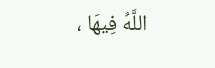اللَّهُ فِيهَا ،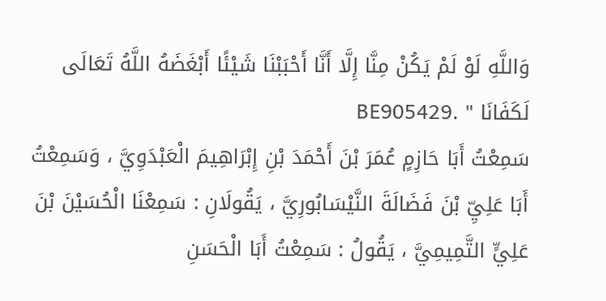وَاللَّهِ لَوْ لَمْ يَكُنْ مِنَّا إِلَّا أَنَّا أَحْبَبْنَا شَيْئًا أَبْغَضَهُ اللَّهُ تَعَالَى لَكَفَانَا " .BE905429
سَمِعْتُ أَبَا حَازِمٍ عُمَرَ بْنَ أَحْمَدَ بْنِ إِبْرَاهِيمَ الْعَبْدَوِيَّ ، وَسَمِعْتُ أَبَا عَلِيِّ بْنَ فَضَالَةَ النَّيْسَابُورِيَّ ، يَقُولَانِ : سَمِعْنَا الْحُسَيْنَ بْنَ عَلِيٍّ التَّمِيمِيَّ ، يَقُولُ : سَمِعْتُ أَبَا الْحَسَنِ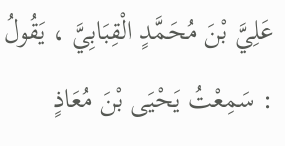عَلِيَّ بْنَ مُحَمَّدٍ الْقِبَابِيَّ ، يَقُولُ : سَمِعْتُ يَحْيَى بْنَ مُعَاذٍ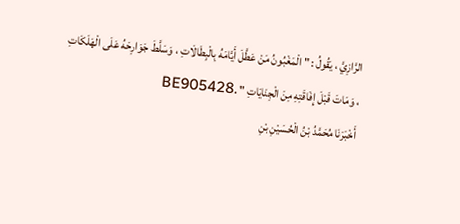الرَّازِيَّ ، يَقُولُ : " الْمَغْبُونُ مَنْ عَطَّلَ أَيَّامَهُ بِالْبِطَالَاتِ ، وَسَلَّطَ جَوَارِحَهُ عَلَى الْهَلَكَاتِ ، وَمَاتَ قَبْلَ إِفَاقَتِهِ مِنَ الْجِنَايَاتِ " .BE905428
أَخْبَرَنَا مُحَمَّدُ بْنُ الْحُسَيْنِ بْنِ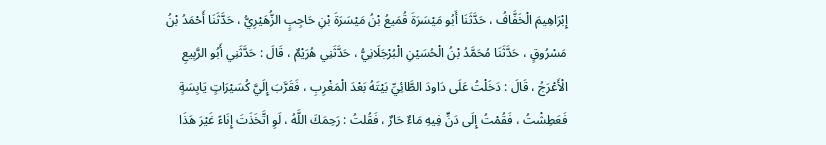إِبْرَاهِيمَ الْخَفَّافُ ، حَدَّثَنَا أَبُو مَيْسَرَةَ قُمَيعُ بْنُ مَيْسَرَةَ بْنِ حَاجِبٍ الزُّهَيْرِيُّ ، حَدَّثَنَا أَحْمَدُ بْنُ مَسْرُوقٍ ، حَدَّثَنَا مُحَمَّدُ بْنُ الْحُسَيْنِ الْبُرْجَلَانِيُّ ، حَدَّثَنِي هُرَيْمٌ ، قَالَ : حَدَّثَنِي أَبُو الرَّبِيعِ الْأَعْرَجُ ، قَالَ : دَخَلْتُ عَلَى دَاودَ الطَّائِيِّ بَيْتَهُ بَعْدَ الْمَغْرِبِ ، فَقَرَّبَ إِلَيَّ كُسَيْرَاتٍ يَابِسَةٍ فَعَطِشْتُ ، فَقُمْتُ إِلَى دَنٍّ فِيهِ مَاءٌ حَارٌ ، فَقُلتُ : رَحِمَكَ اللَّهُ ، لَوِ اتَّخَذَتَ إِنَاءً غَيْرَ هَذَا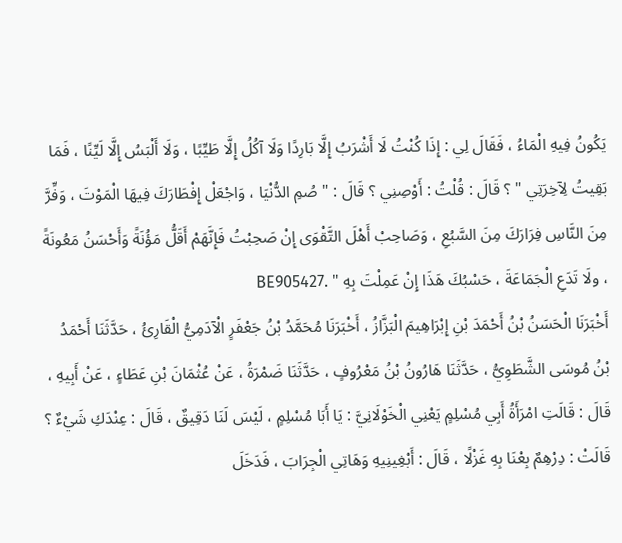يَكُونُ فِيهِ الْمَاءُ ، فَقَالَ لِي : إِذَا كُنْتُ لَا أَشْرَبُ إِلَّا بَارِدًا وَلَا آكُلُ إِلَّا طَيِّبًا ، وَلَا أَلْبَسُ إِلَّا لَيِّنًا ، فَمَا بَقِيتُ لِآخِرَتِي " ؟ قَالَ : قُلْتُ : أَوْصِنِي ؟ قَالَ : " صُمِ الدُّنْيَا ، وَاجْعَلْ إِفْطَارَكَ فِيهَا الْمَوْتَ ، وَفِّرَّ مِنَ النَّاسِ فِرَارَكَ مِنَ السَّبُعِ ، وَصَاحِبْ أَهْلَ التَّقْوَى إِنْ صَحِبْتُ فَإِنَّهَمْ أَقَلُّ مَؤُنَةً وَأَحْسَنُ مَعُونَةً ، ولَا تَدَعِ الْجَمَاعَةَ ، حَسْبُكَ هَذَا إِنْ عَمِلْتَ بِهِ " .BE905427
أَخْبَرَنَا الْحَسَنُ بْنُ أَحْمَدَ بْنِ إِبْرَاهِيمَ الْبَزَّازُ ، أَخْبَرَنَا مُحَمَّدُ بْنُ جَعْفَرٍ الْآدَمِيُّ الْقَارِئُ ، حَدَّثَنَا أَحْمَدُ بْنُ مُوسَى الشَّطَوِيُّ ، حَدَّثَنَا هَارُونُ بْنُ مَعْرُوفٍ ، حَدَّثَنَا ضَمْرَةُ ، عَنْ عُثْمَانَ بْنِ عَطَاءٍ ، عَنْ أَبِيهِ ، قَالَ : قَالَتِ امْرَأَةُ أَبِي مُسْلِمٍ يَعْنِي الْخَوْلَانِيَّ : يَا أَبَا مُسْلِمٍ ، لَيْسَ لَنَا دَقِيقٌ ، قَالَ : عِنْدَكِ شَيْءٌ ؟ قَالَتْ : دِرْهِمٌ بِعْنَا بِهِ غَزْلًا ، قَالَ : أَبْغِينِيهِ وَهَاتِي الْجِرَابَ ، فَدَخَلَ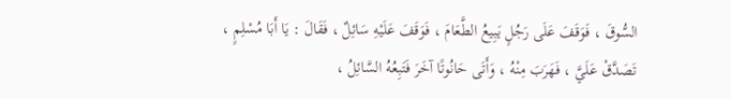السُّوقَ ، فَوَقَفَ عَلَى رَجُلٍ يَبِيعُ الطَّعَامَ ، فَوَقَفَ عَلَيْهِ سَائِلٌ ، فَقَالَ : يَا أَبَا مُسْلِمٍ ، تَصَدَّقْ عَلَيَّ ، فَهَرَبَ مِنْهُ ، وَأَتَى حَانُوتًا آخَرَ فَتَبِعُهُ السَّائِلُ ،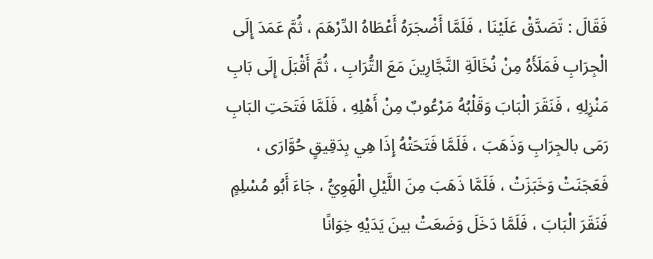فَقَالَ : تَصَدَّقْ عَلَيْنَا ، فَلَمَّا أَضْجَرَهُ أَعْطَاهُ الدِّرْهَمَ ، ثُمَّ عَمَدَ إِلَى الْجِرَابِ فَمَلَأَهُ مِنْ نُخَالَةِ النَّجَّارِينَ مَعَ التُّرَابِ ، ثُمَّ أَقْبَلَ إِلَى بَابِ مَنْزِلِهِ ، فَنَقَرَ الْبَابَ وَقَلْبُهُ مَرْعُوبٌ مِنْ أَهْلِهِ ، فَلَمَّا فَتَحَتِ البَابِ رَمَى بالجِرَابِ وَذَهَبَ ، فَلَمَّا فَتَحَتْهُ إِذَا هِي بِدَقِيقٍ حُوَّارَى ، فَعَجَنَتْ وَخَبَزَتْ ، فَلَمَّا ذَهَبَ مِنَ اللَّيْلِ الْهَوِيُّ ، جَاءَ أَبُو مُسْلِمٍ فَنَقَرَ الْبَابَ ، فَلَمَّا دَخَلَ وَضَعَتْ بينَ يَدَيْهِ خِوَانًا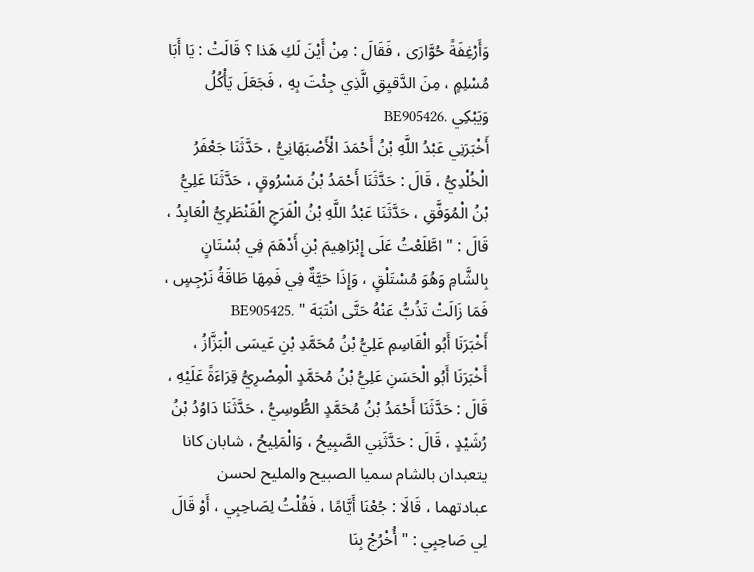وَأَرْغِفَةً حُوَّارَى ، فَقَالَ : مِنْ أَيْنَ لَكِ هَذا ؟ قَالَتْ : يَا أَبَا مُسْلِمٍ ، مِنَ الدَّقيِقِ الَّذِي جِئْتَ بِهِ ، فَجَعَلَ يَأْكُلُ وَيَبْكِي .BE905426
أَخْبَرَنِي عَبْدُ اللَّهِ بْنُ أَحْمَدَ الْأَصْبَهَانِيُّ ، حَدَّثَنَا جَعْفَرُ الْخُلْدِيُّ ، قَالَ : حَدَّثَنَا أَحْمَدُ بْنُ مَسْرُوقٍ ، حَدَّثَنَا عَلِيُّ بْنُ الْمُوَفَّقِ ، حَدَّثَنَا عَبْدُ اللَّهِ بْنُ الْفَرَجِ الْقَنْطَرِيُّ الْعَابِدُ ، قَالَ : " اطَّلَعْتُ عَلَى إِبْرَاهِيمَ بْنِ أَدْهَمَ فِي بُسْتَانٍ بِالشَّامِ وَهُوَ مُسْتَلْقٍ ، وَإِذَا حَيَّةٌ فِي فَمِهَا طَاقَةُ نَرْجِسٍ ، فَمَا زَالَتْ تَذُبُّ عَنْهُ حَتَّى انْتَبَهَ " .BE905425
أَخْبَرَنَا أَبُو الْقَاسِمِ عَلِيُّ بْنُ مُحَمَّدِ بْنِ عَيسَى الْبَزَّازُ ، أَخْبَرَنَا أَبُو الْحَسَنِ عَلِيُّ بْنُ مُحَمَّدٍ الْمِصْرِيُّ قِرَاءَةً عَلَيْهِ ، قَالَ : حَدَّثَنَا أَحْمَدُ بْنُ مُحَمَّدٍ الطُّوسِيُّ ، حَدَّثَنَا دَاوُدُ بْنُ رُشَيْدٍ ، قَالَ : حَدَّثَنِي الصَّبِيحُ ، وَالْمَلِيحُ ، شابان كانا يتعبدان بالشام سميا الصبيح والمليح لحسن عبادتهما ، قَالَا : جُعْنَا أَيَّامًا ، فَقُلْتُ لِصَاحِبِي ، أَوْ قَالَ لِي صَاحِبِي : " أُخْرُجْ بِنَا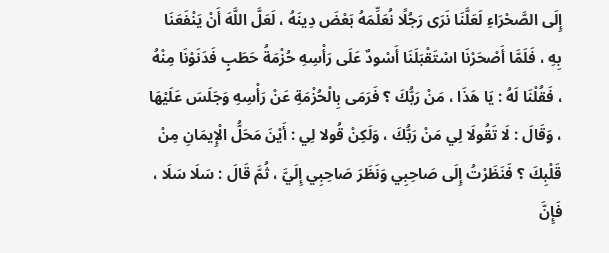إِلَى الصَّحْرَاءِ لَعَلَّنَا نَرَى رَجُلًا نُعَلِّمَهُ بَعْضَ دِينَهُ ، لَعَلَّ اللَّهَ أَنْ يَنْفَعَنَا بِهِ ، فَلَمَّا أَصْحَرْنَا اسْتَقْبَلَنَا أَسْودٌ عَلَى رَأْسِهِ حُزْمَةُ حَطَبٍ فَدَنَوْنَا مِنْهُ ، فَقُلْنَا لَهُ : يَا هَذَا ، مَنْ رَبُّكَ ؟ فَرَمَى بِالْحُزْمَةِ عَنْ رَأْسِهِ وَجَلَسَ عَلَيْهَا ، وَقَالَ : لَا تَقُولَا لِي مَنْ رَبُّكَ ، وَلَكِنْ قُولا لِي : أَيْنَ مَحَلُّ الْإِيمَانِ مِنْ قَلْبِكَ ؟ فَنَظَرْتُ إِلَى صَاحِبِي وَنَظَرَ صَاحِبِي إِلَيَّ ، ثُمَّ قَالَ : سَلَا سَلَا ، فَإِنَّ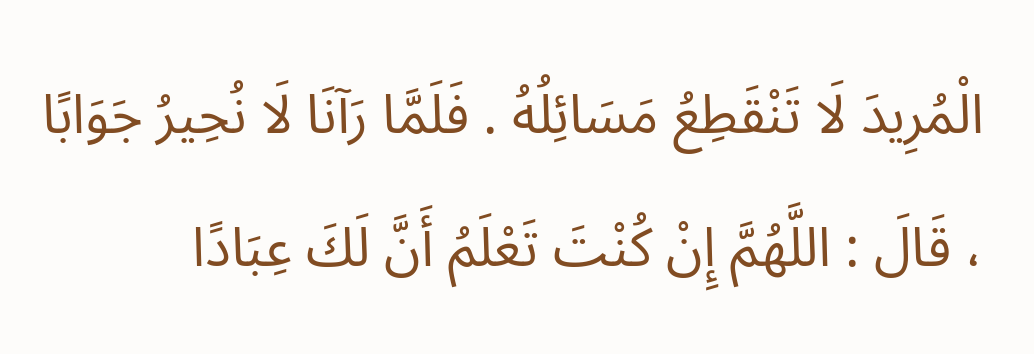الْمُرِيدَ لَا تَنْقَطِعُ مَسَائِلُهُ . فَلَمَّا رَآنَا لَا نُحِيرُ جَوَابًا ، قَالَ : اللَّهُمَّ إِنْ كُنْتَ تَعْلَمُ أَنَّ لَكَ عِبَادًا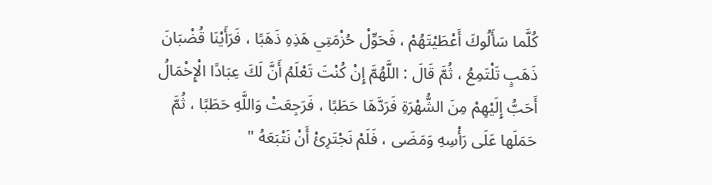كُلَّما سَأَلُوكَ أَعْطَيْتَهُمْ ، فَحَوِّلْ حُزْمَتِي هَذِهِ ذَهَبًا ، فَرَأَيْنَا قُضْبَانَ ذَهَبٍ تَلْتَمِعُ ، ثُمَّ قَالَ : اللَّهُمَّ إِنْ كُنْتَ تَعْلَمُ أَنَّ لَكَ عِبَادًا الْإِخْمَالُ أَحَبُّ إِلَيْهِمْ مِنَ الشُّهْرَةِ فَرَدَّهَا حَطَبًا ، فَرَجِعَتْ وَاللَّهِ حَطَبًا ، ثُمَّ حَمَلَها عَلَى رَأْسِهِ وَمَضَى ، فَلَمْ نَجْتَرِئْ أَنْ نَتْبَعَهُ "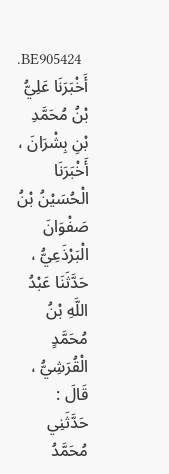.BE905424
أَخْبَرَنَا عَلِيُّ بْنُ مُحَمَّدِ بْنِ بِشْرَانَ ، أَخْبَرَنَا الْحُسَيْنُ بْنُ صَفْوَانَ الْبَرْذَعِيُّ ، حَدَّثَنَا عَبْدُ اللَّهِ بْنُ مُحَمَّدٍ الْقُرَشِيُّ ، قَالَ : حَدَّثَنِي مُحَمَّدُ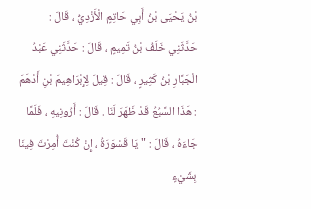بْنُ يَحْيَى بْنُ أَبِي حَاتِمٍ الْأَزْدِيُّ ، قَالَ : حَدَّثَنِي خَلَفُ بْنُ تَمِيمٍ ، قَالَ : حَدَّثَنِي عَبْدُ الْجَبَّارِ بْنُ كَثِيرٍ ، قَالَ : قِيلَ لِإِبْرَاهِيمَ بْنِ أَدْهَمَ : هَذَا السَّبُعُ قَدْ ظَهَرَ لَنَا . قَالَ : أَرُونِيهِ ، فَلَمَّا جَاءَهُ ، قَالَ : " يَا قَسْوَرَةُ ، إِنْ كُنْتَ أُمِرْتَ فِينَا بِشَيْءٍ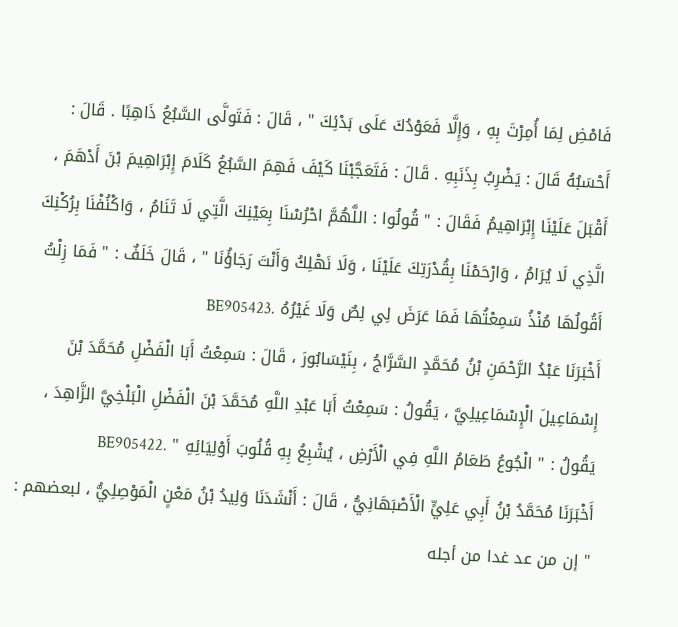فَامْضِ لِمَا أُمِرْتَ بِهِ ، وَإِلَّا فَعَوْدُكَ عَلَى بَدْئِكَ " ، قَالَ : فَتَولَّى السَّبُعُ ذَاهِبًا . قَالَ : أَحْسَبُهُ قَالَ : يَضْرِبُ بِذَنَبِهِ . قَالَ : فَتَعَجَّبْنَا كَيْفَ فَهِمَ السَّبُعُ كَلَامَ إِبْرَاهِيمَ بْنَ أَدْهَمَ ، أَقْبَلَ عَلَيْنَا إِبْرَاهِيمُ فَقَالَ : " قُولُوا : اللَّهُمَّ احْرُسْنَا بِعَيْنِكَ الَّتِي لَا تَنَامُ ، وَاكْنُفْنَا بِرُكْنِكَ الَّذِي لَا يُرَامُ ، وَارْحَمْنَا بِقُدْرَتِكَ عَلَيْنَا ، وَلَا نَهْلِكُ وَأَنْتَ رَجَاؤُنَا " ، قَالَ خَلَفٌ : " فَمَا زِلْتُ أَقُولُهَا مُنْذُ سَمِعْتُهَا فَمَا عَرَضَ لِي لِصٌ وَلَا غَيْرُهُ .BE905423
أَخْبَرَنَا عَبْدُ الرَّحْمَنِ بْنُ مُحَمَّدٍ السَّرَّاجُ ، بِنَيْسَابُورَ ، قَالَ : سَمِعْتُ أَبَا الْفَضْلِ مُحَمَّدَ بْنَ إِسْمَاعِيلَ الْإِسْمَاعِيلِيَّ ، يَقُولُ : سَمِعْتُ أَبَا عَبْدِ اللَّهِ مُحَمَّدَ بْنَ الْفَضْلِ الْبَلْخِيَّ الزَّاهِدَ ، يَقُولُ : " الْجُوعُ طَعَامُ اللَّهِ فِي الْأَرْضِ ، يُشْبِعُ بِهِ قُلُوبَ أَوْلِيَائِهِ " .BE905422
أَخْبَرَنَا مُحَمَّدُ بْنُ أَبِي عَلِيٍّ الْأَصْبَهَانِيُّ ، قَالَ : أَنْشَدَنَا وَلِيدُ بْنُ مَعْنٍ الْمَوْصِلِيُّ ، لبعضهم : " إن من عد غدا من أجله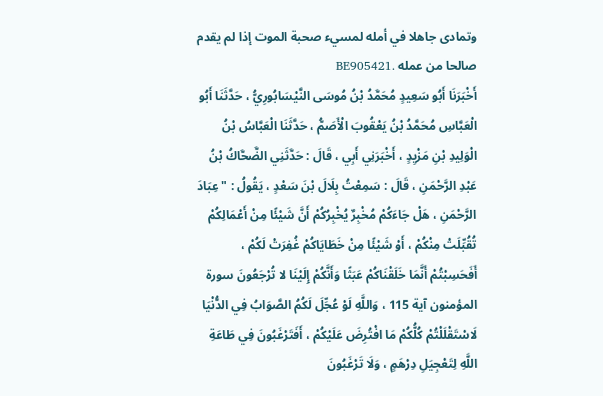وتمادى جاهلا في أمله لمسيء صحبة الموت إذا لم يقدم صالحا من عمله .BE905421
أَخْبَرَنَا أَبُو سَعِيدٍ مُحَمَّدُ بْنُ مُوسَى النَّيْسَابُورِيُّ ، حَدَّثَنَا أَبُو الْعَبَّاسِ مُحَمَّدُ بْنُ يَعْقُوبَ الْأَصَمُّ ، حَدَّثَنَا الْعَبَّاسُ بْنُ الْوَلِيدِ بْنِ مَزْيِدٍ ، أَخْبَرَنِي أَبِي ، قَالَ : حَدَّثَنِي الضَّحَّاكُ بْنُ عَبْدِ الرَّحْمَنِ ، قَالَ : سَمِعْتُ بِلَالَ بْنَ سَعْدٍ ، يَقُولُ : " عِبَادَ الرَّحْمَنِ ، هَلْ جَاءَكُمْ مُخْبِرٌ يُخْبِرُكُمْ أَنَّ شَيْئًا مِنْ أَعْمَالِكُمْ تُقُبِّلَتْ مِنْكُمْ ، أَوْ شَيْئًا مِنْ خَطَايَاكُمْ غُفِرَتْ لَكُمْ ، أَفَحَسِبْتُمْ أَنَّمَا خَلَقْنَاكُمْ عَبَثًا وَأَنَّكُمْ إِلَيْنَا لا تُرْجَعُونَ سورة المؤمنون آية 115 ، وَاللَّهِ لَوْ عُجِّلَ لَكُمُ الصَّوَابُ فِي الدُّنْيَا لَاسْتَقْلَلْتُمْ كُلُّكُمْ مَا افْتُرِضَ عَلَيْكُمْ ، أَفَتَرْغَبُونَ فِي طَاعَةِ اللَّهِ لِتَعْجِيَلِ دِرْهَمٍ ، وَلَا تَرْغَبُونَ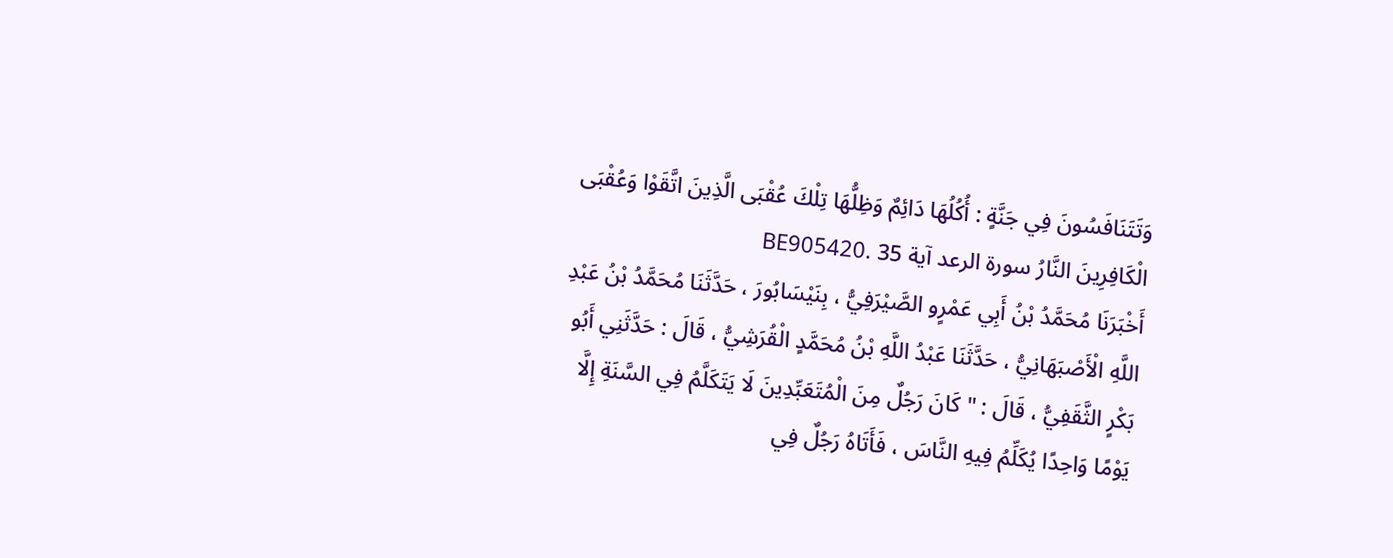وَتَتَنَافَسُونَ فِي جَنَّةٍ : أُكُلُهَا دَائِمٌ وَظِلُّهَا تِلْكَ عُقْبَى الَّذِينَ اتَّقَوْا وَعُقْبَى الْكَافِرِينَ النَّارُ سورة الرعد آية 35 .BE905420
أَخْبَرَنَا مُحَمَّدُ بْنُ أَبِي عَمْرٍو الصَّيْرَفِيُّ ، بِنَيْسَابُورَ ، حَدَّثَنَا مُحَمَّدُ بْنُ عَبْدِ اللَّهِ الْأَصْبَهَانِيُّ ، حَدَّثَنَا عَبْدُ اللَّهِ بْنُ مُحَمَّدٍ الْقُرَشِيُّ ، قَالَ : حَدَّثَنِي أَبُو بَكْرٍ الثَّقَفِيُّ ، قَالَ : " كَانَ رَجُلٌ مِنَ الْمُتَعَبِّدِينَ لَا يَتَكَلَّمُ فِي السَّنَةِ إِلَّا يَوْمًا وَاحِدًا يُكَلِّمُ فِيهِ النَّاسَ ، فَأَتَاهُ رَجُلٌ فِي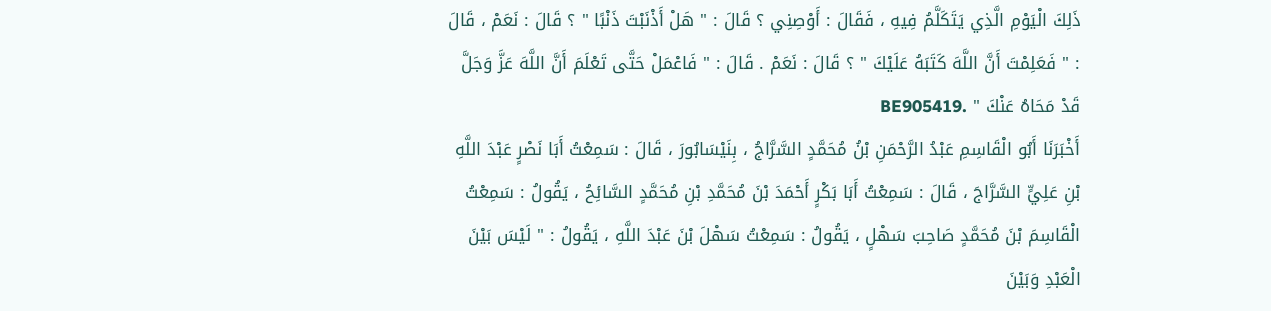ذَلِكَ الْيَوْمِ الَّذِي يَتَكَلَّمُ فِيهِ ، فَقَالَ : أَوْصِنِي ؟ قَالَ : " هَلْ أَذْنَبْتَ ذَنْبًا " ؟ قَالَ : نَعَمْ ، قَالَ : " فَعَلِمْتَ أَنَّ اللَّهَ كَتَبَهُ عَلَيْكَ " ؟ قَالَ : نَعَمْ . قَالَ : " فَاعْمَلْ حَتَّى تَعْلَمَ أَنَّ اللَّهَ عَزَّ وَجَلَّ قَدْ مَحَاهُ عَنْكَ " .BE905419
أَخْبَرَنَا أَبُو الْقَاسِمِ عَبْدُ الرَّحْمَنِ بْنُ مُحَمَّدٍ السَّرَّاجُ ، بِنَيْسَابُورَ ، قَالَ : سَمِعْتُ أَبَا نَصْرٍ عَبْدَ اللَّهِ بْنِ عَلِيٍّ السَّرَّاجَ ، قَالَ : سَمِعْتُ أَبَا بَكْرٍ أَحْمَدَ بْنَ مُحَمَّدِ بْنِ مُحَمَّدٍ السَّائِحُ ، يَقُولُ : سَمِعْتُ الْقَاسِمَ بْنَ مُحَمَّدٍ صَاحِبَ سَهْلٍ ، يَقُولُ : سَمِعْتُ سَهْلَ بْنَ عَبْدَ اللَّهِ ، يَقُولُ : " لَيْسَ بَيْنَ الْعَبْدِ وَبَيْنَ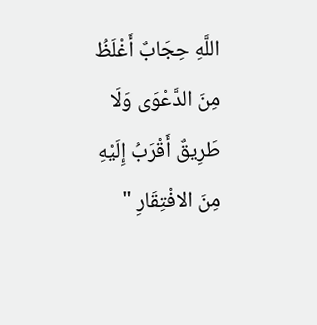اللَّهِ حِجَابٌ أَغْلَظُ مِنَ الدَّعْوَى وَلَا طَرِيقٌ أَقْرَبُ إِلَيْهِ مِنَ الافْتِقَارِ "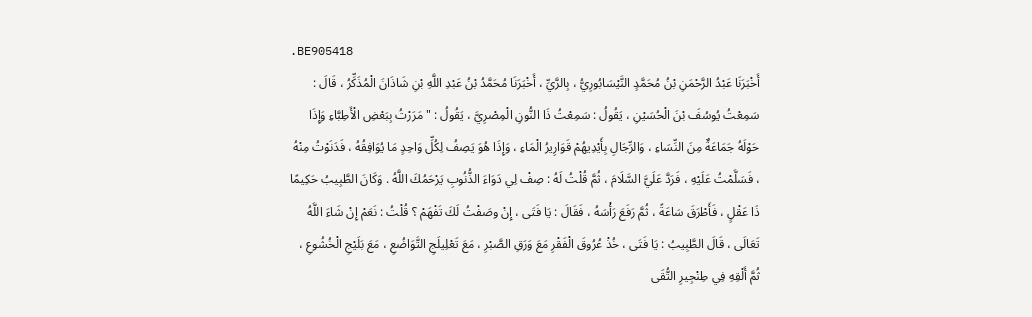.BE905418
أَخْبَرَنَا عَبْدُ الرَّحْمَنِ بْنُ مُحَمَّدٍ النَّيْسَابُورِيُّ ، بِالرَّيِّ ، أَخْبَرَنَا مُحَمَّدُ بْنُ عَبْدِ اللَّهِ بْنِ شَاذَانَ الْمُذَكِّرُ ، قَالَ : سَمِعْتُ يُوسُفَ بْنَ الْحُسَيْنِ ، يَقُولُ : سَمِعْتُ ذَا النُّونِ الْمِصْرِيَّ ، يَقُولُ : " مَرَرْتُ بِبَعْضِ الْأَطِبَّاءِ وَإِذَا حَوْلَهُ جَمَاعَةٌ مِنَ النِّسَاءِ ، وَالرِّجَالِ بِأَيْدِيهُمْ قَوَارِيرُ الْمَاءِ ، وَإِذَا هُوَ يَصِفُ لِكُلِّ وَاحِدٍ مَا يُوَافِقُهُ ، فَدَنَوْتُ مِنْهُ ، فَسَلَّمْتُ عَلَيْهِ ، فَرَدَّ عَلَيَّ السَّلَامَ ، ثُمَّ قُلْتُ لَهُ : صِفْ لِي دَوَاءَ الذُّنُوبِ يَرْحَمُكَ اللَّهُ . وَكَانَ الطَّبِيبُ حَكِيمًا ذَا عَقْلٍ ، فَأَطْرَقَ سَاعَةً ، ثُمَّ رَفَعَ رَأْسَهُ ، فَقَالَ : يَا فَتَى ، إِنْ وصَفْتُ لَكَ تَفْهَمْ ؟ قُلْتُ : نَعَمْ إِنْ شَاءَ اللَّهُ تَعَالَى ، قَالَ الطَّبِيبُ : يَا فَتَى ، خُذْ عُرُوقَ الْفَقْرِ مَعَ وَرَقِ الصَّبْرِ ، مَعَ تَعْلِيلَجِ التَّوَاضُعِ ، مَعَ بَلَيْجِ الْخُشُوعِ ، ثُمَّ أَلْقِهِ فِي طِنْجِيرِ التُّقَى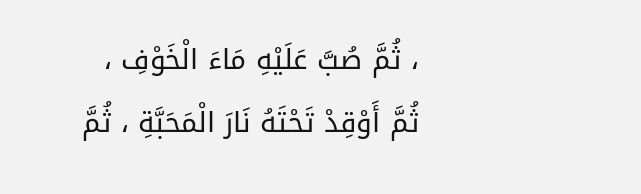، ثُمَّ صُبَّ عَلَيْهِ مَاءَ الْخَوْفِ ، ثُمَّ أَوْقِدْ تَحْتَهُ نَارَ الْمَحَبَّةِ ، ثُمَّ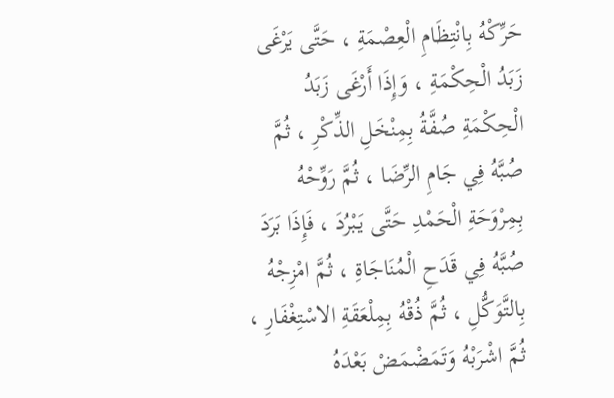حَرِّكْهُ بِانْتِظَامِ الْعِصْمَةِ ، حَتَّى يَرْغَى زَبَدُ الْحِكْمَةِ ، وَإِذَا أَرْغَى زَبَدُ الْحِكْمَةِ صُفَّةُ بِمِنْخَلِ الذِّكْرِ ، ثُمَّ صُبَّهُ فِي جَامِ الرِّضَا ، ثُمَّ رَوِّحْهُ بِمِرْوَحَةِ الْحَمْدِ حَتَّى يَبْرُدَ ، فَإِذَا بَرَدَ صُبَّهُ فِي قَدَحِ الْمُنَاجَاةِ ، ثُمَّ امْزِجْهُ بِالتَّوَكُّلِ ، ثُمَّ ذُقْهُ بِمِلْعَقَةِ الاسْتِغْفَارِ ، ثُمَّ اشْرَبْهُ وَتَمَضْمَضْ بَعْدَهُ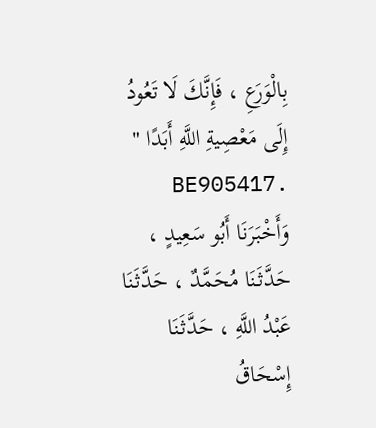بِالْوَرَعِ ، فَإِنَّكَ لَا تَعُودُ إِلَى مَعْصِيةِ اللَّهِ أَبَدًا " .BE905417
وَأَخْبَرَنَا أَبُو سَعِيدٍ ، حَدَّثَنَا مُحَمَّدٌ ، حَدَّثَنَا عَبْدُ اللَّهِ ، حَدَّثَنَا إِسْحَاقُ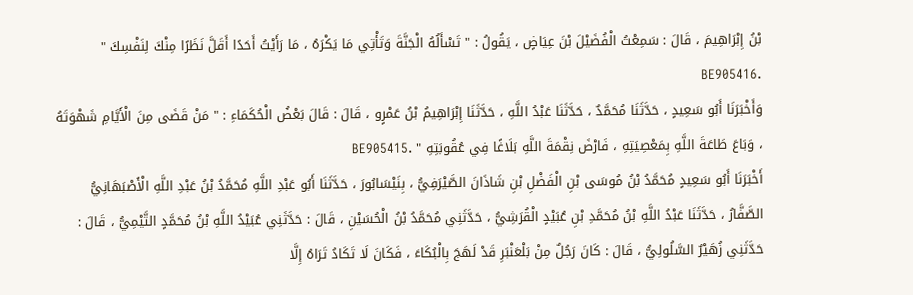بْنُ إِبْرَاهِيمَ ، قَالَ : سَمِعْتُ الْفُضَيْلَ بْنَ عِيَاضٍ ، يَقُولُ : " تَسْأَلُهُ الْجَنَّةَ وَتَأْتِي مَا يَكْرَهُ ، مَا رَأَيْتُ أَحَدًا أَقَلَّ نَظَرًا مِنْكَ لِنَفْسِكَ " .BE905416
وَأَخْبَرَنَا أَبُو سَعِيدٍ ، حَدَّثَنَا مُحَمَّدٌ ، حَدَّثَنَا عَبْدُ اللَّهِ ، حَدَّثَنَا إِبْرَاهِيمُ بْنُ عَمْرٍو ، قَالَ : قَالَ بَعْضُ الْحُكَمَاءِ : " مَنْ قَضَى مِنَ الْأَيَّامِ شَهْوَتَهُ ، وَبَاعَ طَاعَةَ اللَّهِ بِمَعْصِيَتِهِ ، فَارْضَ نِقْمَةَ اللَّهِ بَلَاغًا فِي عُقُوبَتِهِ " .BE905415
أَخْبَرَنَا أَبُو سَعِيدٍ مُحَمَّدُ بْنُ مُوسَى بْنِ الْفَضْلِ بْنِ شَاذَانَ الصَّيْرَفِيُّ ، بِنَيْسَابُورَ ، حَدَّثَنَا أَبُو عَبْدِ اللَّهِ مُحَمَّدُ بْنُ عَبْدِ اللَّهِ الْأَصْبَهَانِيُّ الصَّفَّارُ ، حَدَّثَنَا عَبْدُ اللَّهِ بْنُ مُحَمَّدِ بْنِ عُبَيْدٍ الْقُرَشِيُّ ، حَدَّثَنِي مُحَمَّدُ بْنُ الْحُسَيْنِ ، قَالَ : حَدَّثَنِي عُبَيْدُ اللَّهِ بْنُ مُحَمَّدٍ التَّيْمِيُّ ، قَالَ : حَدَّثَنِي زُهَيْرٌ السَّلُولِيُّ ، قَالَ : كَانَ رَجُلٌ مِنْ بَلْعَنْبَرِ قَدْ لَهَجَ بِالْبُكَاءَ ، فَكَانَ لَا تَكَادُ تَرَاهُ إِلَّا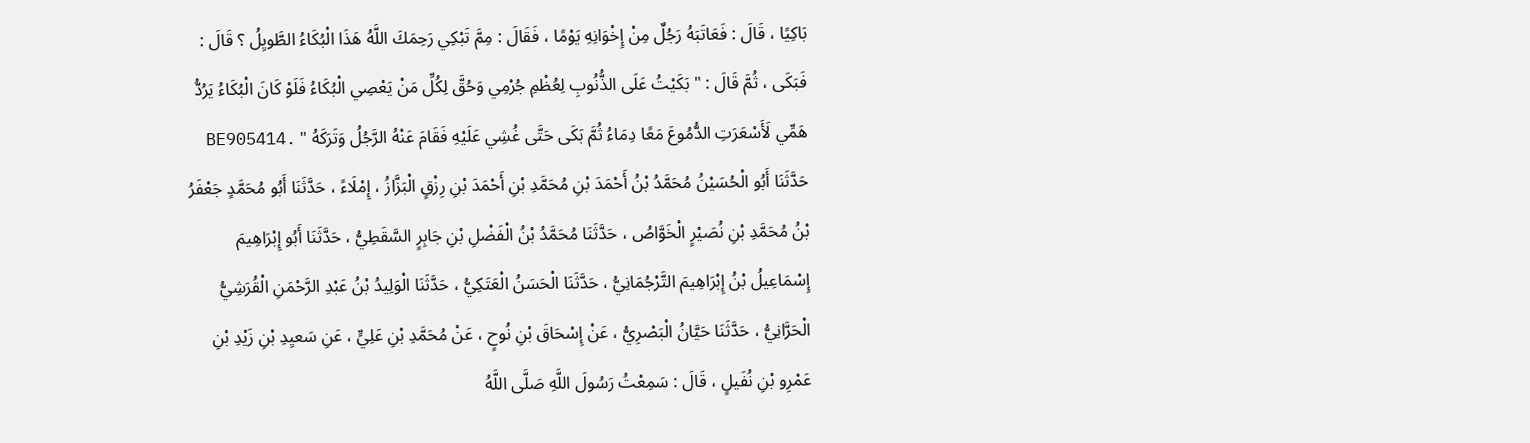بَاكِيًا ، قَالَ : فَعَاتَبَهُ رَجُلٌ مِنْ إِخْوَانِهِ يَوْمًا ، فَقَالَ : مِمَّ تَبْكِي رَحِمَكَ اللَّهُ هَذَا الْبُكَاءُ الطَّويِلُ ؟ قَالَ : فَبَكَى ، ثُمَّ قَالَ : " بَكَيْتُ عَلَى الذُّنُوبِ لِعُظْمِ جُرْمِي وَحُقَّ لِكُلِّ مَنْ يَعْصِي الْبُكَاءُ فَلَوْ كَانَ الْبُكَاءُ يَرُدُّ هَمِّي لَأَسْعَرَتِ الدُّمُوعَ مَعًا دِمَاءُ ثُمَّ بَكَى حَتَّى غُشِي عَلَيْهِ فَقَامَ عَنْهُ الرَّجُلُ وَتَرَكَهُ " .BE905414
حَدَّثَنَا أَبُو الْحُسَيْنُ مُحَمَّدُ بْنُ أَحْمَدَ بْنِ مُحَمَّدِ بْنِ أَحْمَدَ بْنِ رِزْقٍ الْبَزَّازُ ، إِمْلَاءً ، حَدَّثَنَا أَبُو مُحَمَّدٍ جَعْفَرُ بْنُ مُحَمَّدِ بْنِ نُصَيْرٍ الْخَوَّاصُ ، حَدَّثَنَا مُحَمَّدُ بْنُ الْفَضْلِ بْنِ جَابِرٍ السَّقَطِيُّ ، حَدَّثَنَا أَبُو إِبْرَاهِيمَ إِسْمَاعِيلُ بْنُ إِبْرَاهِيمَ التَّرْجُمَانِيُّ ، حَدَّثَنَا الْحَسَنُ الْعَتَكِيُّ ، حَدَّثَنَا الْوَلِيدُ بْنُ عَبْدِ الرَّحْمَنِ الْقُرَشِيُّ الْحَرَّانِيُّ ، حَدَّثَنَا حَيَّانُ الْبَصْرِيُّ ، عَنْ إِسْحَاقَ بْنِ نُوحٍ ، عَنْ مُحَمَّدِ بْنِ عَلِيٍّ ، عَنِ سَعيِدِ بْنِ زَيْدِ بْنِ عَمْرِو بْنِ نُفَيلٍ ، قَالَ : سَمِعْتُ رَسُولَ اللَّهِ صَلَّى اللَّهُ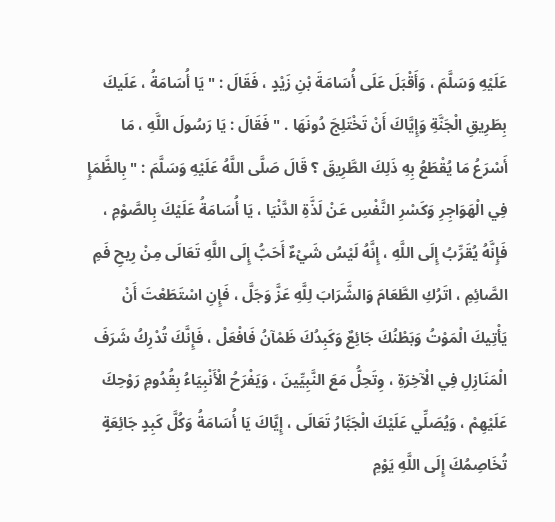عَلَيْهِ وَسَلَّمَ ، وَأَقْبَلَ عَلَى أُسَامَةَ بْنِ زَيْدٍ ، فَقَالَ : " يَا أُسَامَةُ ، عَلَيكَ بِطَرِيقِ الْجَنَّةِ وَإِيَّاكَ أَنْ تَخْتَلِجَ دُونَهَا . " فَقَالَ : يَا رَسُولَ اللَّهِ ، مَا أَسْرَعُ مَا يُقْطَعُ بِهِ ذَلِكَ الطَّرِيقَ ؟ قَالَ صَلَّى اللَّهُ عَلَيْهِ وَسَلَّمَ : " بِالظَّمَإِ فِي الْهَوَاجِرِ وَكَسْرِ النَّفْسِ عَنْ لَذَّةِ الدَّنْيَا ، يَا أُسَامَةُ عَلَيْكَ بِالصَّوْمِ ، فَإِنَّهُ يُقَرِّبُ إِلَى اللَّهِ ، إِنَّهُ لَيْسُ شَيْءٌ أَحَبُّ إِلَى اللَّهِ تَعَالَى مِنْ رِيحِ فَمِ الصَّائِمِ ، اتَرُكِ الطَّعَامَ وَالشَّرَابَ لِلَّهِ عَزَّ وَجَلَّ ، فَإِنِ اسْتَطَعْتَ أَنْ يَأْتِيكَ الْمَوْتُ وَبَطْنُكَ جَائِعٌ وَكَبِدُكَ ظَمْآنُ فَافْعَلْ ، فَإِنَّكَ تُدْرِكُ شَرَفَ الْمَنَازِلِ فِي الْآخِرَةِ ، وِتَحِلُّ مَعَ النَّبِيِّينَ ، وَيَفْرَحُ الْأَنْبِيَاءُ بِقُدُومِ رَوْحِكَ عَلَيْهِمْ ، وَيُصَلِّي عَلَيْكَ الْجَبَّارُ تَعَالَى ، إِيَّاكَ يَا أُسَامَةُ وَكُلَّ كَبِدٍ جَائِعَةٍ تُخَاصِمُكَ إِلَى اللَّهِ يَوْمِ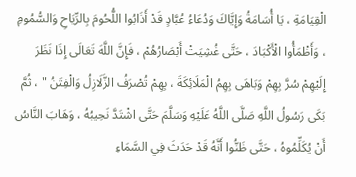الْقِيَامَةِ ، يَا أُسَامَةُ وَإِيَّاكَ وَدُعَاءُ عُبَّادٍ قَدْ أَذَابُوا اللُّحُومَ بِالرِّيَاحِ وَالسُّمُومِ ، وَأَظْمَأُوا الْأَكْبَادَ ، حَتَّى غُشِيَتْ أَبْصَارُهُمْ ، فَإِنَّ اللَّهَ تَعَالَى إِذَا نَظَرَ إِلَيْهِمْ سُرَّ بِهِمْ وَبَاهَى بِهِمُ الْمَلَائِكَةَ ، بِهِمْ تُصْرَفُ الزَّلَازِلُ وَالْفِتَنُ " ، ثُمَّ بَكَى رَسُولُ اللَّهِ صَلَّى اللَّهُ عَلَيْهِ وَسَلَّمَ حَتَّى اشْتَدَّ نَحِيبُهُ ، وَهَابَ النَّاسُ أَنْ يُكَلِّمُوهُ ، حَتَّى ظَنُّوا أَنَّهُ قَدْ حَدَثَ فِي السَّمَاءِ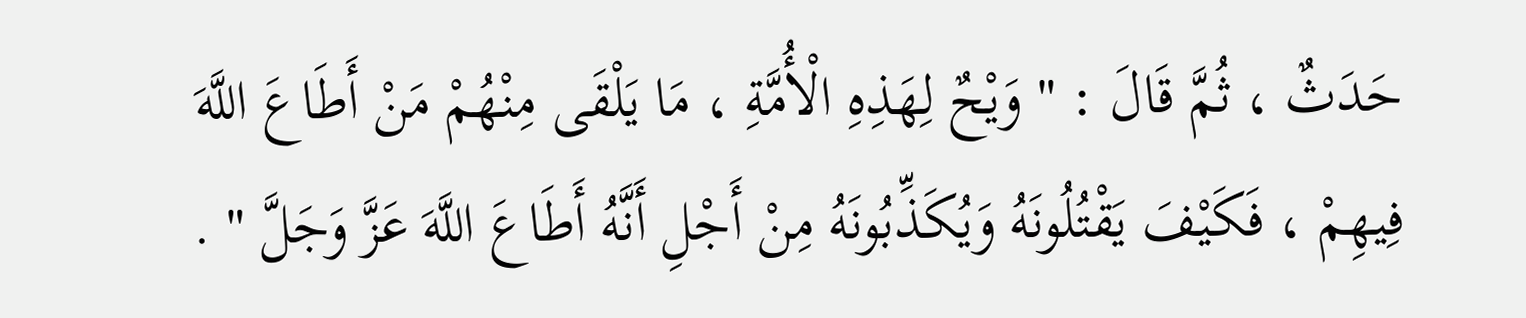حَدَثٌ ، ثُمَّ قَالَ : " وَيْحٌ لِهَذِهِ الْأُمَّةِ ، مَا يَلْقَى مِنْهُمْ مَنْ أَطَاعَ اللَّهَ فِيهِمْ ، فَكَيْفَ يَقْتُلُونَهُ وَيُكَذِّبُونَهُ مِنْ أَجْلِ أَنَّهُ أَطَاعَ اللَّهَ عَزَّ وَجَلَّ " .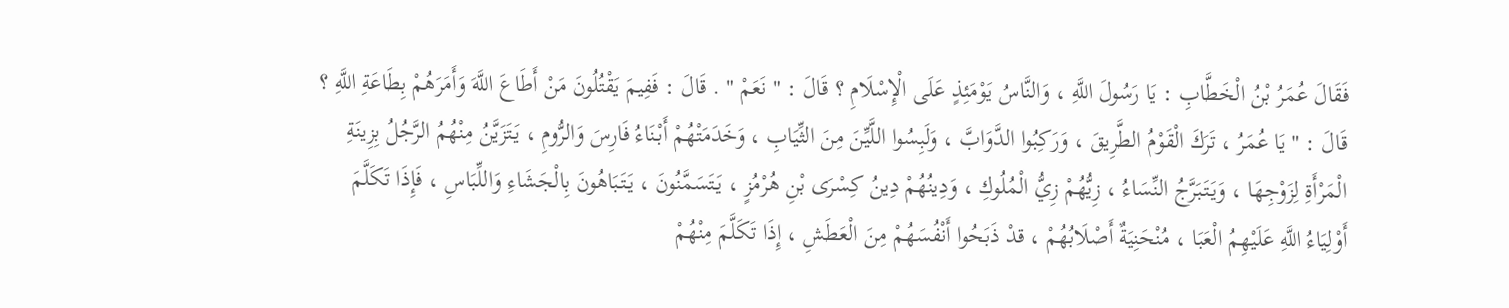فَقَالَ عُمَرُ بْنُ الْخَطَّابِ : يَا رَسُولَ اللَّهِ ، وَالنَّاسُ يَوْمَئِذٍ عَلَى الْإِسْلَامِ ؟ قَالَ : " نَعَمْ " . قَالَ : فَفِيمَ يَقْتُلُونَ مَنْ أَطَاعَ اللَّهَ وَأَمَرَهُمْ بِطَاعَةِ اللَّهِ ؟ قَالَ : " يَا عُمَرُ ، تَرَكَ الْقَوْمُ الطَّرِيقَ ، وَرَكِبُوا الدَّوَابَّ ، وَلَبِسُوا اللَّيِّنَ مِنَ الثِّيَابِ ، وَخَدَمَتْهُمْ أَبْنَاءُ فَارِسَ وَالرُّومِ ، يَتَزَيَّنُ مِنْهُمُ الرَّجُلُ بِزِينَةِ الْمَرْأَةِ لِزَوْجِهَا ، وَيَتَبَرَّجُ النِّسَاءُ ، زِيُّهُمْ زِيُّ الْمُلُوكِ ، وَدِينُهُمْ دِينُ كِسْرَى بْنِ هُرْمُزٍ ، يَتَسَمَّنُونَ ، يَتَبَاهُونَ بِالْجَشَاءِ وَاللِّبَاسِ ، فَإِذَا تَكَلَّمَ أَوْلِيَاءُ اللَّهِ عَلَيْهِمُ الْعَبَا ، مُنْحَنِيَةٌ أَصْلَابُهُمْ ، قدْ ذَبَحُوا أَنْفُسَهُمْ مِنَ الْعَطَشِ ، إِذَا تَكَلَّمَ مِنْهُمْ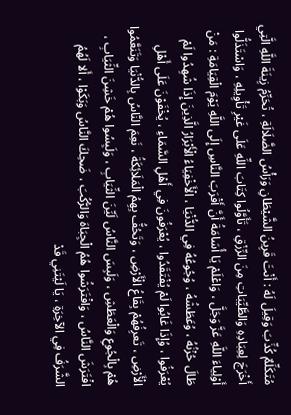مُتَكَلِّمٌ كُذِّبَ وَقِيلَ لَهُ : أَنْتَ قَرِينُ الشَّيْطَانِ وَرَأْسُ الضَّلَالَةِ ، تُحَرِّمُ زِينَةَ اللَّهِ الَّتِي أَخْرَجَ لِعِبَادِهِ وَالطَّيِّبَاتِ مِنَ الرِّزْقِ ، تَأَوَّلُوا كِتَابَ اللِّهِ عَلَى غَيْرِ تَأْوِيلِهِ ، وَاسْتَذَلُّوا أَوْلِياءَ اللَّهِ عَزَّ وَجَلَّ ، وَاعْلَمْ يَا أُسَامَةُ أَنَّ أَقْرَبَ النَّاسِ إِلَى اللَّهِ يَوْمَ الْقِيَامَةِ : مَنْ طَالَ حُزْنُهُ ، وُعَطَشُهُ ، وُجُوعُهُ فِي الدُّنْيَا ، الْأَخْفِيَاءُ الْأَبْرَارُ الَّذِينَ إِذَا شُهِدُوا لَمْ يُعْرَفُوا ، وُإِذَا غَابُوا لَمْ يُفْتَقَدُوا ، يُعْرَفُونَ فِي أَهْلِ السَّمَاءِ ، يُخْفَوْنَ عَلَى أَهْلِ الْأَرْضِ ، تَعرِفُهُمْ بِقَاعُ الْأَرْضِ ، وَتَحُفُّ بِهِمُ الْمَلَائِكَةُ ، نَعِمَ النَّاسُ بِالدُّنْيَا وَتَنَعَّمُوا هُمْ بِالْجُوعِ وَالْعَطَشِ ، وَلَبِسَ النَّاسُ لَيِّنَ الثِّيَابِ ، وَلَبِسُوا هُمْ خَشِنَ الثِّيَابِ ، افْتَرَشَ النَّاسُ ، وَافْتَرَشُوا هُمُ الْجِبَاهَ وَالرُّكُبَ ، ضَحِكَ النَّاسُ وَبَكَوْا ، أَلا لَهُمُ الشَّرَفُ فِي الآخِرَةِ ، يَا لَيْتَنِي قَدْ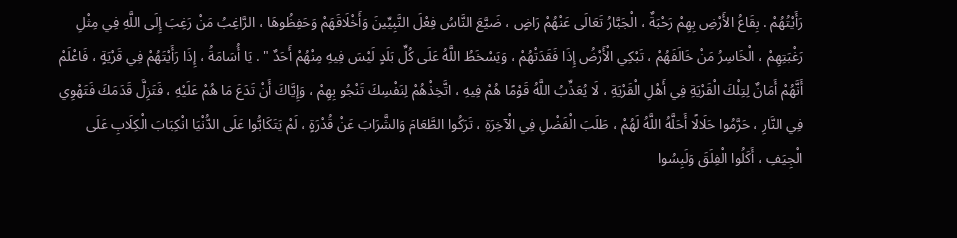رَأَيْتُهُمْ . بِقَاعُ الأَرْضِ بِهِمْ رَحْبَةٌ ، الْجَبَّارُ تَعَالَى عَنْهُمْ رَاضٍ ، ضَيَّعَ النَّاسُ فِعْلَ النَّبِيِّينَ وَأَخْلَاقَهَمْ وَحَفِظُوهَا ، الرَّاغِبُ مَنْ رَغِبَ إِلَى اللَّهِ فِي مِثْلِ رَغْبَتِهِمْ ، الْخَاسِرُ مَنْ خَالَفَهُمْ ، تَبْكِي الْأَرْضُ إِذَا فَقَدَتْهُمْ ، وَيَسْخَطُ اللَّهُ عَلَى كُلِّ بَلَدٍ لَيْسَ فِيهِ مِنْهُمْ أَحَدٌ " . يَا أُسَامَةُ ، إِذَا رَأَيْتَهُمْ فِي قَرْيَةٍ ، فَاعْلَمْ أَنَّهُمْ أَمَانٌ لِتِلْكَ الْقَرْيَةِ فِي أَهْلِ الْقَرْيَةِ ، لَا يُعَذِّبُ اللَّهُ قَوْمًا هُمْ فِيهِ ، اتَّخِذْهُمْ لِنَفْسِكَ تَنْجُو بِهِمْ ، وَإِيَّاكَ أَنْ تَدَعَ مَا هُمْ عَلَيْهِ ، فَتَزِلَّ قَدَمَكَ فَتَهْوِي فِي النَّارِ ، حَرَّمُوا حَلَالًا أَحَلَّهُ اللَّهُ لَهُمْ ، طَلَبَ الْفَضْلِ فِي الْآخِرَةِ ، تَرَكُوا الطَّعَامَ وَالشَّرَابَ عَنْ قُدْرَةٍ ، لَمْ يَتَكَابُّوا عَلَى الدُّنْيَا انْكِبَابَ الْكِلَابِ عَلَى الْجِيَفِ ، أَكَلُوا الْفِلَقَ وَلَبِسُوا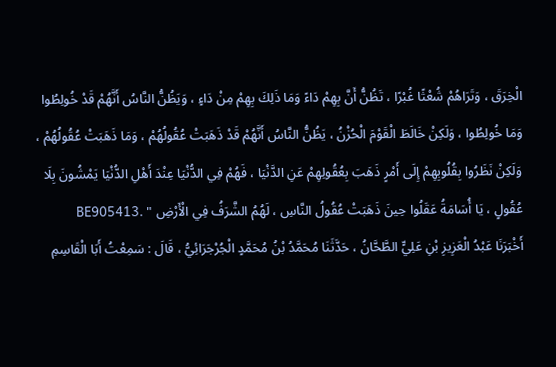الْخِرَقَ ، وَتَرَاهُمْ شُعْثًا غُبْرًا ، تَظُنُّ أَنَّ بِهِمْ دَاءً وَمَا ذَلِكَ بِهِمْ مِنْ دَاءٍ ، وَيَظُنُّ النَّاسُ أَنَّهُمْ قَدْ خُولِطُوا وَمَا خُولِطُوا ، وَلَكِنْ خَالَطَ الْقَوْمَ الْحُزْنُ ، يَظُنُّ النَّاسُ أَنَّهُمْ قَدْ ذَهَبَتْ عُقُولُهُمْ ، وَمَا ذَهَبَتْ عُقُولُهُمْ ، وَلَكِنْ نَظَرُوا بِقُلُوبِهِمْ إِلَى أَمْرٍ ذَهَبَ بِعُقُولِهِمْ عَنِ الدَّنْيَا ، فَهُمْ فِي الدُّنْيَا عِنْدَ أَهْلِ الدُّنْيَا يَمْشُونَ بِلَا عُقُولٍ ، يَا أُسَامَةُ عَقَلُوا حِينَ ذَهَبَتْ عُقُولُ النَّاسِ ، لَهُمُ الشَّرَفُ فِي الْأَرْضِ " .BE905413
أَخْبَرَنَا عَبْدُ الْعَزِيزِ بْنِ عَلِيٍّ الطَّحَّانُ ، حَدَّثَنَا مُحَمَّدُ بْنُ مُحَمَّدٍ الْجُرْجَرَائِيُّ ، قَالَ : سَمِعْتُ أَبَا الْقَاسِمِ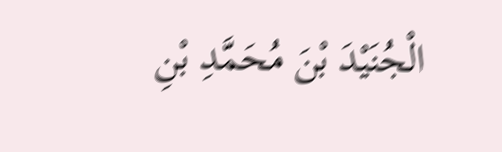الْجُنَيْدَ بْنَ مُحَمَّدِ بْنِ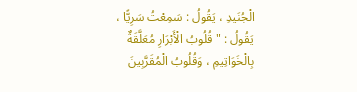الْجُنَيدِ ، يَقُولُ : سَمِعْتُ سَرِيًّا ، يَقُولُ : " قُلُوبُ الْأَبْرَارِ مُعَلَّقَةٌ بِالْخَوَاتِيمِ ، وَقُلُوبُ الْمُقَرَّبِينَ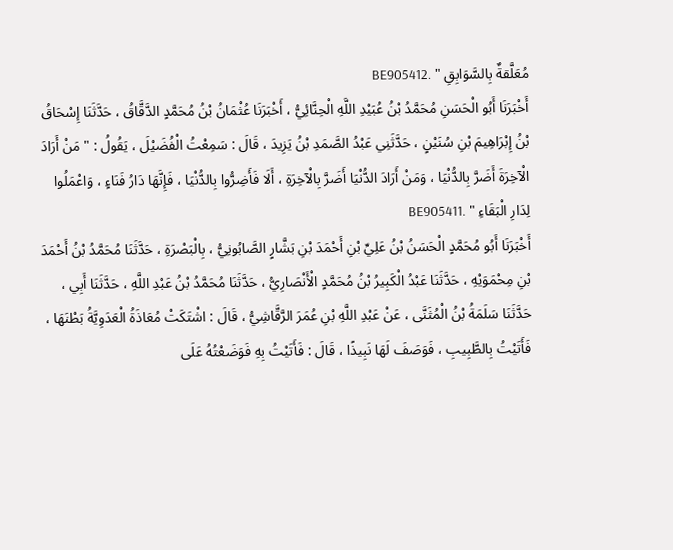مُعَلَّقةٌ بِالسَّوَابِقِ " .BE905412
أَخْبَرَنَا أَبُو الْحَسَنِ مُحَمَّدُ بْنُ عُبَيْدِ اللَّهِ الْحِنَّائِيُّ ، أَخْبَرَنَا عُثْمَانُ بْنُ مُحَمَّدٍ الدَّقَّاقُ ، حَدَّثَنَا إِسْحَاقُ بْنُ إِبْرَاهِيمَ بْنِ سُنَيْنٍ ، حَدَّثَنِي عَبْدُ الصَّمَدِ بْنُ يَزِيدَ ، قَالَ : سَمِعْتُ الْفُضَيْلَ ، يَقُولُ : " مَنْ أَرَادَ الْآخِرَةَ أَضَرَّ بِالدُّنْيَا ، وَمَنْ أَرَادَ الدُّنْيَا أَضَرَّ بِالْآخِرَةِ ، أَلَا فَأَضِرُّوا بِالدُّنْيَا ، فَإِنَّهَا دَارُ فَنَاءٍ ، وَاعْمَلُوا لِدَارِ الْبَقَاءِ " .BE905411
أَخْبَرَنَا أَبُو مُحَمَّدٍ الْحَسَنُ بْنُ عَلِيِّ بْنِ أَحْمَدَ بْنِ بَشَّارٍ الصَّابُونِيُّ ، بِالْبَصْرَةِ ، حَدَّثَنَا مُحَمَّدُ بْنُ أَحْمَدَ بْنِ مِحْمَوَيْهِ ، حَدَّثَنَا عَبْدُ الْكَبِيرُ بْنُ مُحَمَّدٍ الْأَنْصَارِيُّ ، حَدَّثَنَا مُحَمَّدُ بْنُ عَبْدِ اللَّهِ ، حَدَّثَنَا أَبِي ، حَدَّثَنَا سَلَمَةُ بْنُ الْمُثَنَّى ، عَنْ عَبْدِ اللَّهِ بْنِ عُمَرَ الرَّقَّاشِيُّ ، قَالَ : اشْتَكَتْ مُعَاذَةُ الْعَدَوِيَّةُ بَطْنَهَا ، فَأَتَيْتُ بِالطَّبِيبِ ، فَوَصَفَ لَهَا نَبِيذًا ، قَالَ : فَأَتَيْتُ بِهِ فَوَضَعْتُهُ عَلَى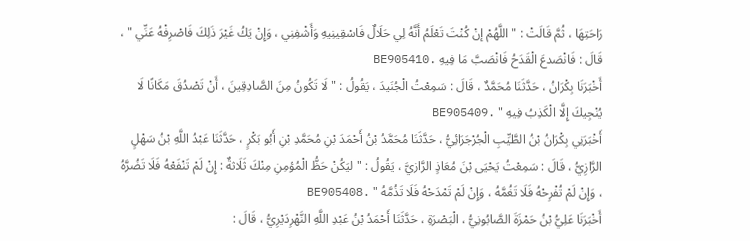رَاحَتِهَا ، ثُمَّ قَالَتْ : " اللَّهُمْ إنْ كُنْتَ تَعْلَمُ أَنَّهُ لِي حَلَالٌ فَاسْقِينِيهِ وَأَشْفِنِي ، وَإِنْ يَكُ غَيْرَ ذَلِكَ فَاصْرِفْهُ عَنِّي " ، قَالَ : فَانْصَدعَ الْقَدَحُ فَانْصَبَّ مَا فِيهِ .BE905410
أَخْبَرَنَا بِكْرَانُ ، حَدَّثَنَا مُحَمَّدٌ ، قَالَ : سَمِعْتُ الْجُنَيدَ ، يَقُولُ : " لَا تَكُونُ مِنَ الصَّادِقِينَ ، أَنْ تَصْدُقَ مَكَانًا لَا يُنْجِيكَ إِلَّا الْكَذِبُ فِيهِ " .BE905409
أَخْبَرَنِي بِكْرَانُ بْنُ الطَّيِّبِ الْجُرْجَرَائِيُّ ، حَدَّثَنَا مُحَمَّدُ بْنُ أَحْمَدَ بْنِ مُحَمَّدِ بْنِ أَبُو بَكْرٍ ، حَدَّثَنَا عَبْدُ اللَّهِ بْنُ سَهْلٍ الرَّازِيُّ ، قَالَ : سَمِعْتُ يَحْيَى بْنَ مُعَاذٍ الرَّازيَّ ، يَقُولُ : " ليَكُنْ حَظُّ الْمُؤمِنِ مِنْكَ ثَلَاثةٌ : إِنْ لَمْ تَنْفَعْهُ فَلَا تَضُرَّهُ ، وَإِنْ لَمْ تُفْرِحْهُ فَلَا تَغُمَّهُ ، وَإِنْ لَمْ تَمْدَحْهُ فَلَا تَذُمَّهُ " .BE905408
أَخْبَرَنَا عَلِيُّ بْنُ حَمْزَةَ الصَّابُونِيُّ ، الْبَصْرَةِ ، حَدَّثَنَا أَحْمَدُ بْنُ عَبْدِ اللَّهِ النَّهْرِدَيْرِيُّ ، قَالَ :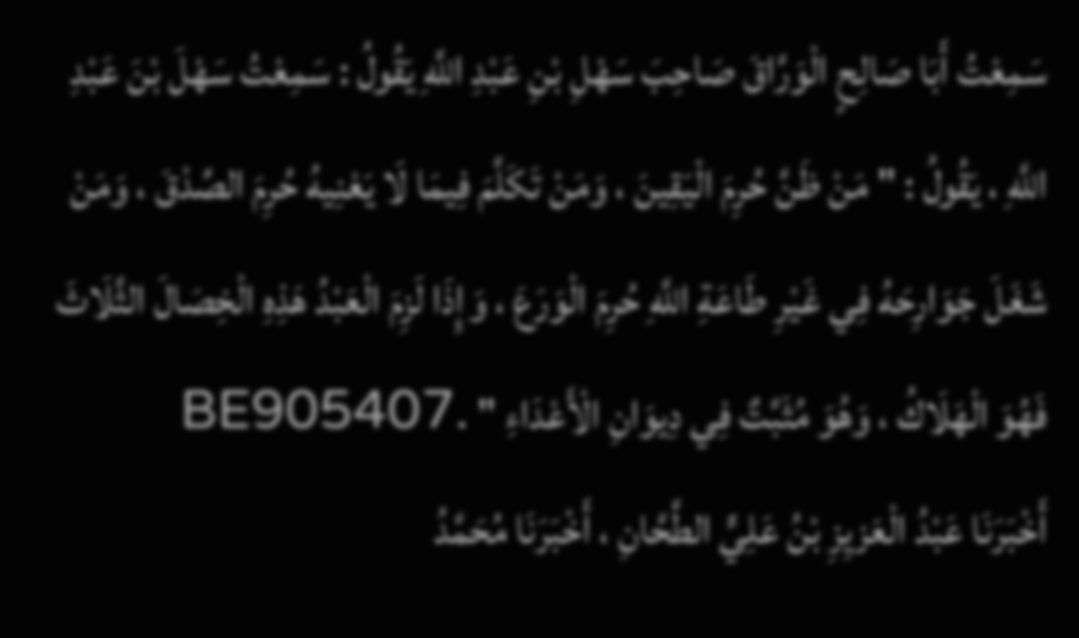سَمِعْتُ أَبَا صَالِحٍ الْوَرَّاقَ صَاحِبَ سَهْلِ بْنِ عَبْدِ اللَّهِ يَقُولُ : سَمِعْتُ سَهْلَ بْنَ عَبْدِ اللَّهِ ، يَقُولُ : " مَنْ ظَنَّ حُرِمَ الْيَقِينَ ، وَمَنْ تَكَلَّمَ فِيمَا لَا يَعْنِيهُ حُرِمَ الصِّدْقَ ، وَمَنْ شَغَلَ جَوَارِحَهُ فِي غَيْرِ طَاعَةِ اللَّهِ حُرِمَ الْوَرَعَ ، وَإِذَا لَزِمَ الْعَبْدُ هَذِهِ الْخِصَالَ الثَّلَاثَ فَهُوَ الْهَلَاكُ ، وَهُوَ مُثَبَّتٌ فِي دِيوَانِ الْأَعْدَاءِ " .BE905407
أَخْبَرَنَا عَبْدُ الْعَزيِزِ بْنُ عَلِيٍّ الطَّحَّانِ ، أَخْبَرَنَا مُحَمَّدُ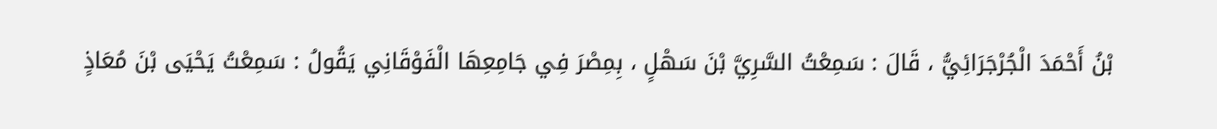بْنُ أَحْمَدَ الْجُرْجَرَائِيُّ ، قَالَ : سَمِعْتُ السَّرِيَّ بْنَ سَهْلٍ ، بِمِصْرَ فِي جَامِعِهَا الْفَوْقَانِي يَقُولُ : سَمِعْتُ يَحْيَى بْنَ مُعَاذٍ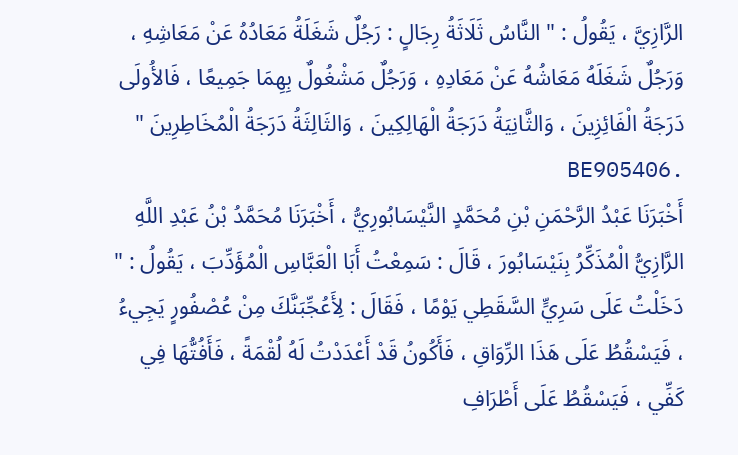الرَّازِيَّ ، يَقُولُ : " النَّاسُ ثَلَاثَةُ رِجَالٍ : رَجُلٌ شَغَلَةُ مَعَادُهُ عَنْ مَعَاشِهِ ، وَرَجُلٌ شَغَلَهُ مَعَاشُهُ عَنْ مَعَادِهِ ، وَرَجُلٌ مَشْغُولٌ بِهِمَا جَمِيعًا ، فَالأُولَى دَرَجَةُ الْفَائِزِينَ ، وَالثَّانِيَةُ دَرَجَةُ الْهَالِكِينَ ، وَالثَالِثَةُ دَرَجَةُ الْمُخَاطِرِينَ " .BE905406
أَخْبَرَنَا عَبْدُ الرَّحْمَنِ بْنِ مُحَمَّدٍ النَّيْسَابُورِيُّ ، أَخْبَرَنَا مُحَمَّدُ بْنُ عَبْدِ اللَّهِ الرَّازِيُّ الْمُذَكِّرُ بِنَيْسَابُورَ ، قَالَ : سَمِعْتُ أَبَا الْعَبَّاسِ الْمُؤَدِّبَ ، يَقُولُ : " دَخَلْتُ عَلَى سَرِيٍّ السَّقَطِي يَوْمًا ، فَقَالَ : لِأَعُجِّبَنَّكَ مِنْ عُصْفُورٍ يَجِيءُ ، فَيَسْقُطُ عَلَى هَذَا الرِّوَاقِ ، فَأَكُونُ قَدْ أَعْدَدْتُ لَهُ لُقْمَةً ، فَأَفُتُّهَا فِي كَفِّي ، فَيَسْقُطُ عَلَى أَطْرَافِ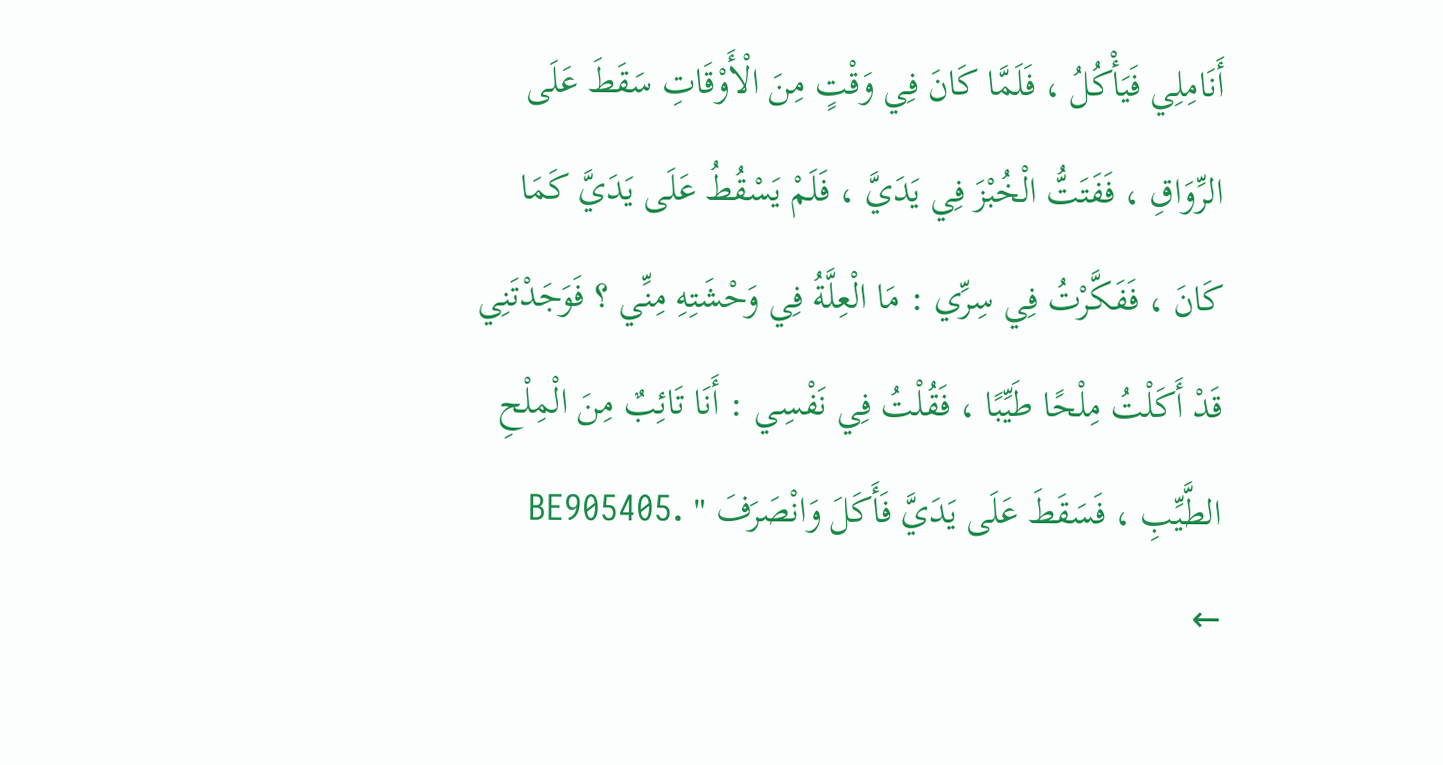أَنَامِلِي فَيَأْكُلُ ، فَلَمَّا كَانَ فِي وَقْتٍ مِنَ الْأَوْقَاتِ سَقَطَ عَلَى الرِّوَاقِ ، فَفَتَتُّ الْخُبْزَ فِي يَدَيَّ ، فَلَمْ يَسْقُطُ عَلَى يَدَيَّ كَمَا كَانَ ، فَفَكَّرْتُ فِي سِرِّي : مَا الْعِلَّةُ فِي وَحْشَتِهِ مِنِّي ؟ فَوَجَدْتَنِي قَدْ أَكَلْتُ مِلْحًا طَيِّبًا ، فَقُلْتُ فِي نَفْسِي : أَنَا تَائِبٌ مِنَ الْمِلْحِ الطَّيِّبِ ، فَسَقَطَ عَلَى يَدَيَّ فَأَكَلَ وَانْصَرَفَ " .BE905405
←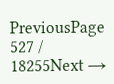PreviousPage 527 / 18255Next →